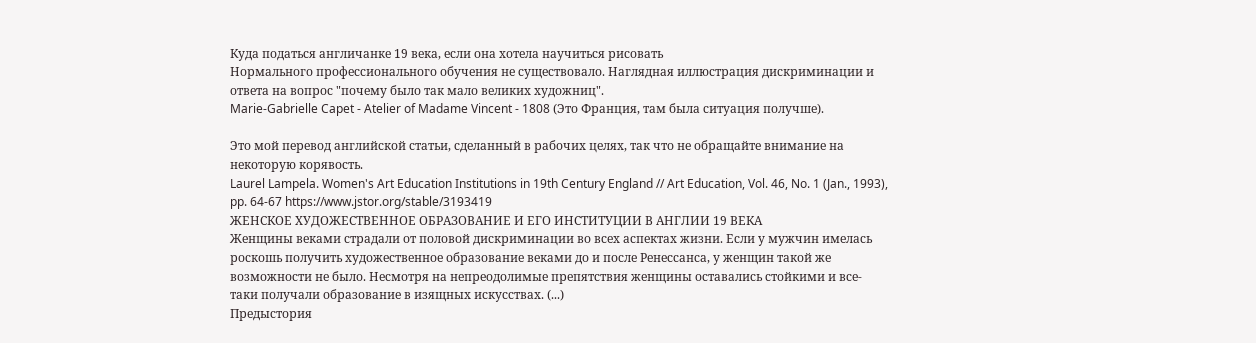Куда податься англичанке 19 века, если она хотела научиться рисовать
Нормального профессионального обучения не существовало. Наглядная иллюстрация дискриминации и ответа на вопрос "почему было так мало великих художниц".
Marie-Gabrielle Capet - Atelier of Madame Vincent - 1808 (Это Франция, там была ситуация получше).

Это мой перевод английской статьи, сделанный в рабочих целях, так что не обращайте внимание на некоторую корявость.
Laurel Lampela. Women's Art Education Institutions in 19th Century England // Art Education, Vol. 46, No. 1 (Jan., 1993), pp. 64-67 https://www.jstor.org/stable/3193419
ЖЕНСКОЕ ХУДОЖЕСТВЕННОЕ ОБРАЗОВАНИЕ И ЕГО ИНСТИТУЦИИ В АНГЛИИ 19 ВЕКА
Женщины веками страдали от половой дискриминации во всех аспектах жизни. Если у мужчин имелась роскошь получить художественное образование веками до и после Ренессанса, у женщин такой же возможности не было. Несмотря на непреодолимые препятствия женщины оставались стойкими и все-таки получали образование в изящных искусствах. (...)
Предыстория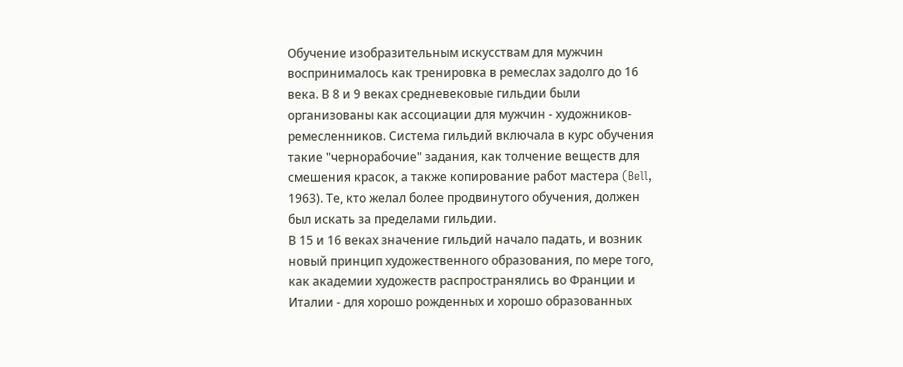Обучение изобразительным искусствам для мужчин воспринималось как тренировка в ремеслах задолго до 16 века. В 8 и 9 веках средневековые гильдии были организованы как ассоциации для мужчин - художников-ремесленников. Система гильдий включала в курс обучения такие "чернорабочие" задания, как толчение веществ для смешения красок, а также копирование работ мастера (Bell, 1963). Те, кто желал более продвинутого обучения, должен был искать за пределами гильдии.
В 15 и 16 веках значение гильдий начало падать, и возник новый принцип художественного образования, по мере того, как академии художеств распространялись во Франции и Италии - для хорошо рожденных и хорошо образованных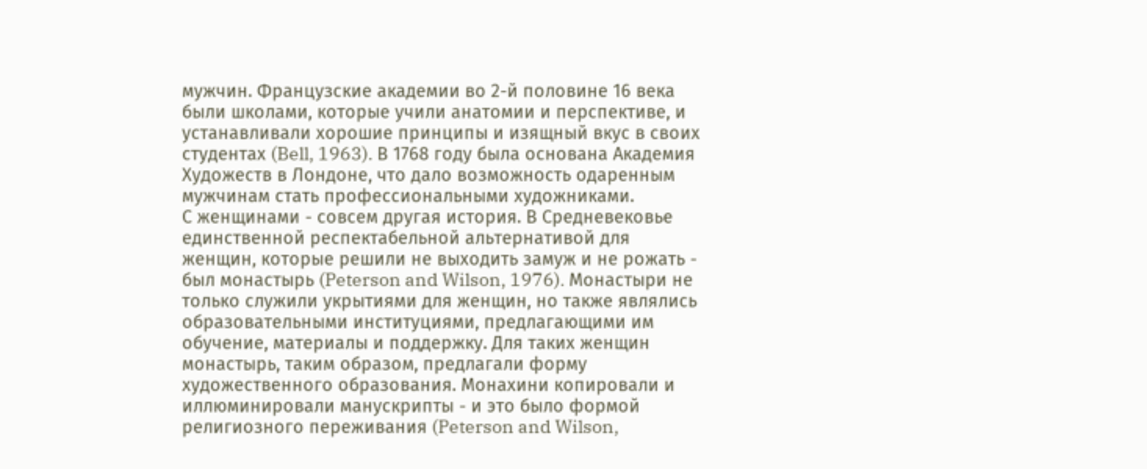мужчин. Французские академии во 2-й половине 16 века были школами, которые учили анатомии и перспективе, и устанавливали хорошие принципы и изящный вкус в своих студентах (Bell, 1963). В 1768 году была основана Академия Художеств в Лондоне, что дало возможность одаренным мужчинам стать профессиональными художниками.
С женщинами - совсем другая история. В Средневековье единственной респектабельной альтернативой для женщин, которые решили не выходить замуж и не рожать - был монастырь (Peterson and Wilson, 1976). Монастыри не только служили укрытиями для женщин, но также являлись образовательными институциями, предлагающими им обучение, материалы и поддержку. Для таких женщин монастырь, таким образом, предлагали форму художественного образования. Монахини копировали и иллюминировали манускрипты - и это было формой религиозного переживания (Peterson and Wilson,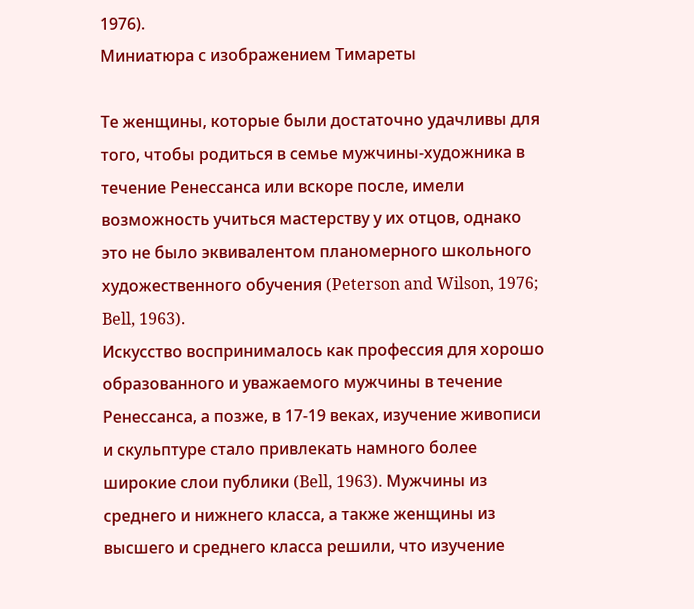1976).
Миниатюра с изображением Тимареты

Те женщины, которые были достаточно удачливы для того, чтобы родиться в семье мужчины-художника в течение Ренессанса или вскоре после, имели возможность учиться мастерству у их отцов, однако это не было эквивалентом планомерного школьного художественного обучения (Peterson and Wilson, 1976; Bell, 1963).
Искусство воспринималось как профессия для хорошо образованного и уважаемого мужчины в течение Ренессанса, а позже, в 17-19 веках, изучение живописи и скульптуре стало привлекать намного более широкие слои публики (Bell, 1963). Мужчины из среднего и нижнего класса, а также женщины из высшего и среднего класса решили, что изучение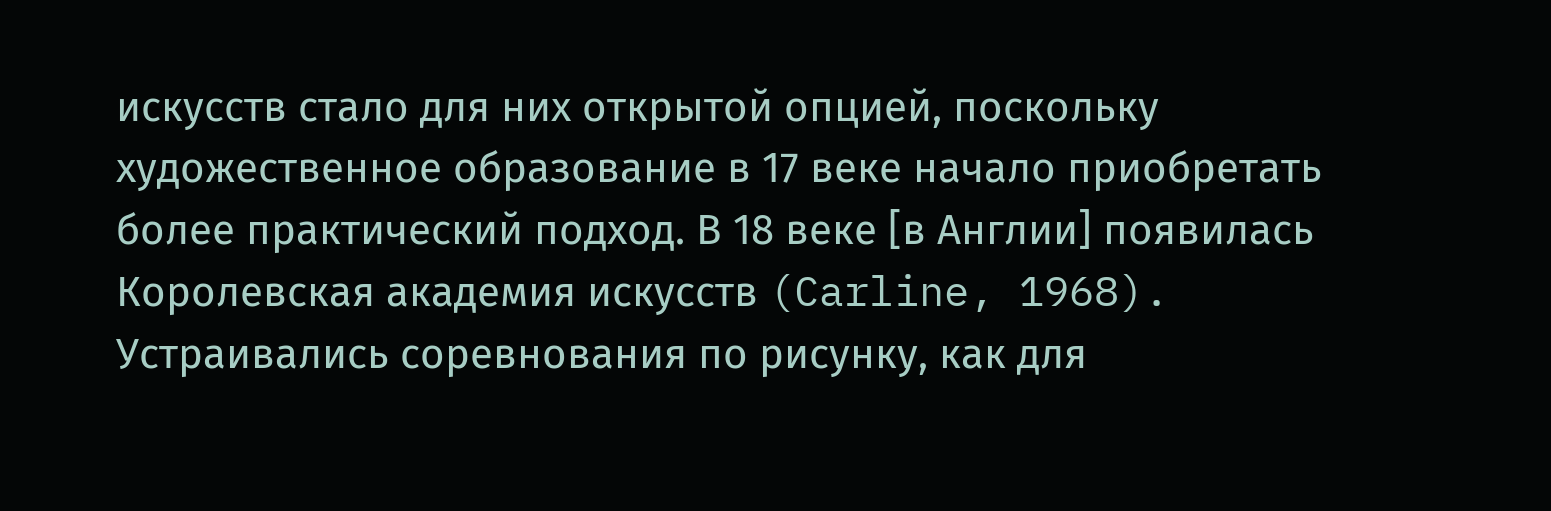искусств стало для них открытой опцией, поскольку художественное образование в 17 веке начало приобретать более практический подход. В 18 веке [в Англии] появилась Королевская академия искусств (Carline, 1968). Устраивались соревнования по рисунку, как для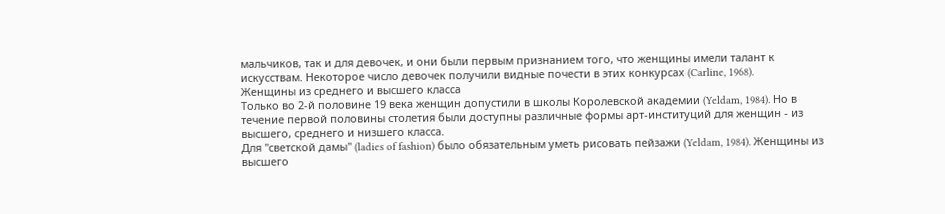мальчиков, так и для девочек, и они были первым признанием того, что женщины имели талант к искусствам. Некоторое число девочек получили видные почести в этих конкурсах (Carline, 1968).
Женщины из среднего и высшего класса
Только во 2-й половине 19 века женщин допустили в школы Королевской академии (Yeldam, 1984). Но в течение первой половины столетия были доступны различные формы арт-институций для женщин - из высшего, среднего и низшего класса.
Для "светской дамы" (ladies of fashion) было обязательным уметь рисовать пейзажи (Yeldam, 1984). Женщины из высшего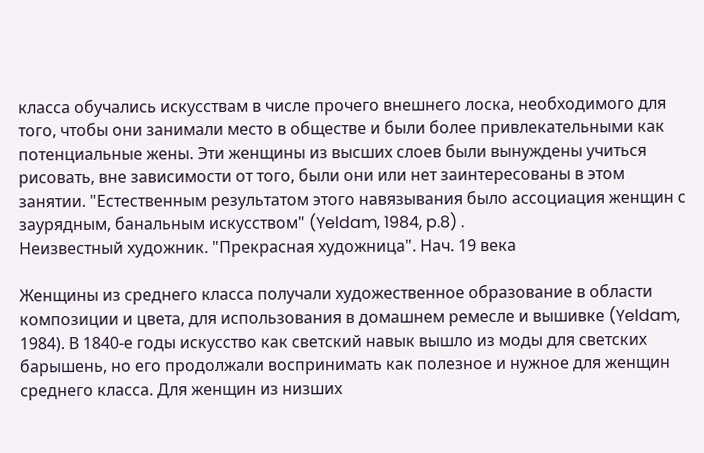класса обучались искусствам в числе прочего внешнего лоска, необходимого для того, чтобы они занимали место в обществе и были более привлекательными как потенциальные жены. Эти женщины из высших слоев были вынуждены учиться рисовать, вне зависимости от того, были они или нет заинтересованы в этом занятии. "Естественным результатом этого навязывания было ассоциация женщин с заурядным, банальным искусством" (Yeldam, 1984, p.8) .
Неизвестный художник. "Прекрасная художница". Нач. 19 века

Женщины из среднего класса получали художественное образование в области композиции и цвета, для использования в домашнем ремесле и вышивке (Yeldam, 1984). В 1840-е годы искусство как светский навык вышло из моды для светских барышень, но его продолжали воспринимать как полезное и нужное для женщин среднего класса. Для женщин из низших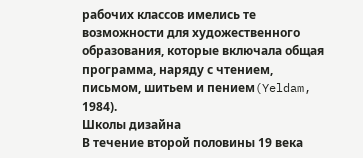рабочих классов имелись те возможности для художественного образования, которые включала общая программа, наряду с чтением, письмом, шитьем и пением(Yeldam, 1984).
Школы дизайна
В течение второй половины 19 века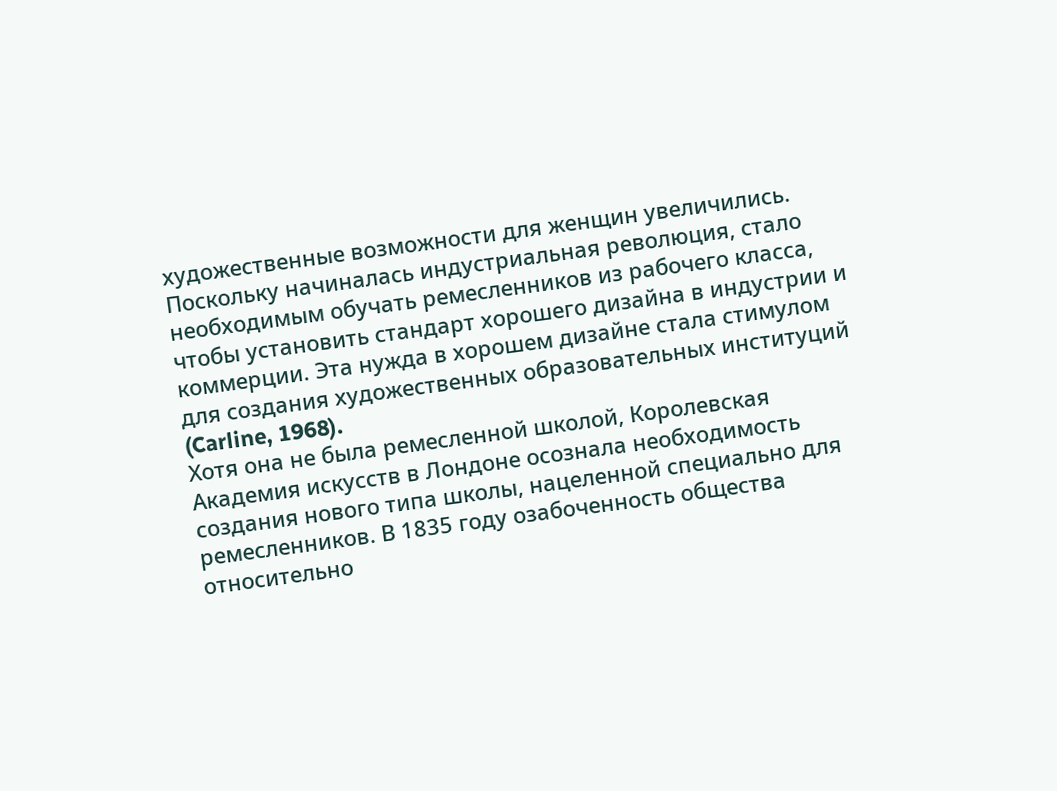художественные возможности для женщин увеличились. Поскольку начиналась индустриальная революция, стало необходимым обучать ремесленников из рабочего класса, чтобы установить стандарт хорошего дизайна в индустрии и коммерции. Эта нужда в хорошем дизайне стала стимулом для создания художественных образовательных институций (Carline, 1968).
Хотя она не была ремесленной школой, Королевская Академия искусств в Лондоне осознала необходимость создания нового типа школы, нацеленной специально для ремесленников. В 1835 году озабоченность общества относительно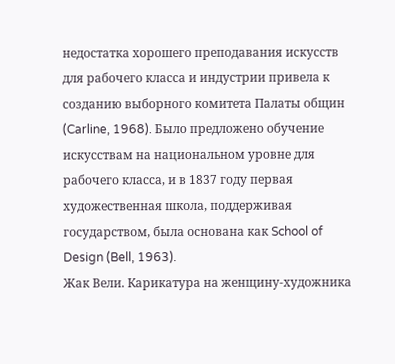недостатка хорошего преподавания искусств для рабочего класса и индустрии привела к созданию выборного комитета Палаты общин (Carline, 1968). Было предложено обучение искусствам на национальном уровне для рабочего класса, и в 1837 году первая художественная школа, поддерживая государством, была основана как School of Design (Bell, 1963).
Жак Вели. Карикатура на женщину-художника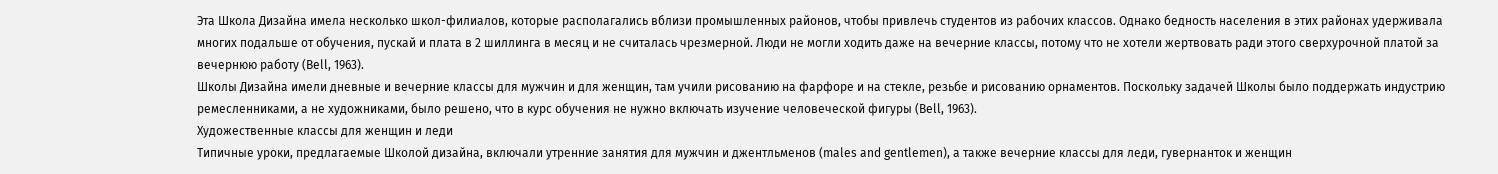Эта Школа Дизайна имела несколько школ-филиалов, которые располагались вблизи промышленных районов, чтобы привлечь студентов из рабочих классов. Однако бедность населения в этих районах удерживала многих подальше от обучения, пускай и плата в 2 шиллинга в месяц и не считалась чрезмерной. Люди не могли ходить даже на вечерние классы, потому что не хотели жертвовать ради этого сверхурочной платой за вечернюю работу (Bell, 1963).
Школы Дизайна имели дневные и вечерние классы для мужчин и для женщин, там учили рисованию на фарфоре и на стекле, резьбе и рисованию орнаментов. Поскольку задачей Школы было поддержать индустрию ремесленниками, а не художниками, было решено, что в курс обучения не нужно включать изучение человеческой фигуры (Bell, 1963).
Художественные классы для женщин и леди
Типичные уроки, предлагаемые Школой дизайна, включали утренние занятия для мужчин и джентльменов (males and gentlemen), а также вечерние классы для леди, гувернанток и женщин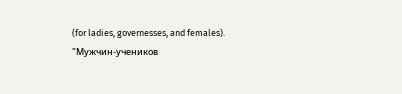(for ladies, governesses, and females).
"Мужчин-учеников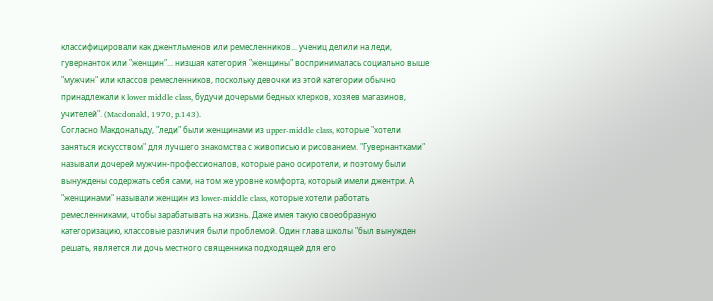классифицировали как джентльменов или ремесленников... учениц делили на леди, гувернанток или "женщин"... низшая категория "женщины" воспринималась социально выше "мужчин" или классов ремесленников, поскольку девочки из этой категории обычно принадлежали к lower middle class, будучи дочерьми бедных клерков, хозяев магазинов, учителей". (Macdonald, 1970, p.143).
Согласно Макдональду, "леди" были женщинами из upper-middle class, которые "хотели заняться искусством" для лучшего знакомства с живописью и рисованием. "Гувернантками" называли дочерей мужчин-профессионалов, которые рано осиротели, и поэтому были вынуждены содержать себя сами, на том же уровне комфорта, который имели джентри. А "женщинами" называли женщин из lower-middle class, которые хотели работать ремесленниками, чтобы зарабатывать на жизнь. Даже имея такую своеобразную категоризацию, классовые различия были проблемой. Один глава школы "был вынужден решать, является ли дочь местного священника подходящей для его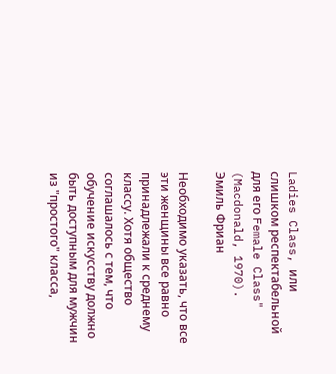Ladies Class, или слишком респектабельной для его Female Class" (Macdonald, 1970).
Эмиль Фриан

Необходимо указать, что все эти женщины все равно принадлежали к среднему классу. Хотя общество соглашалось с тем, что обучение искусству должно быть доступным для мужчин из "простого" класса,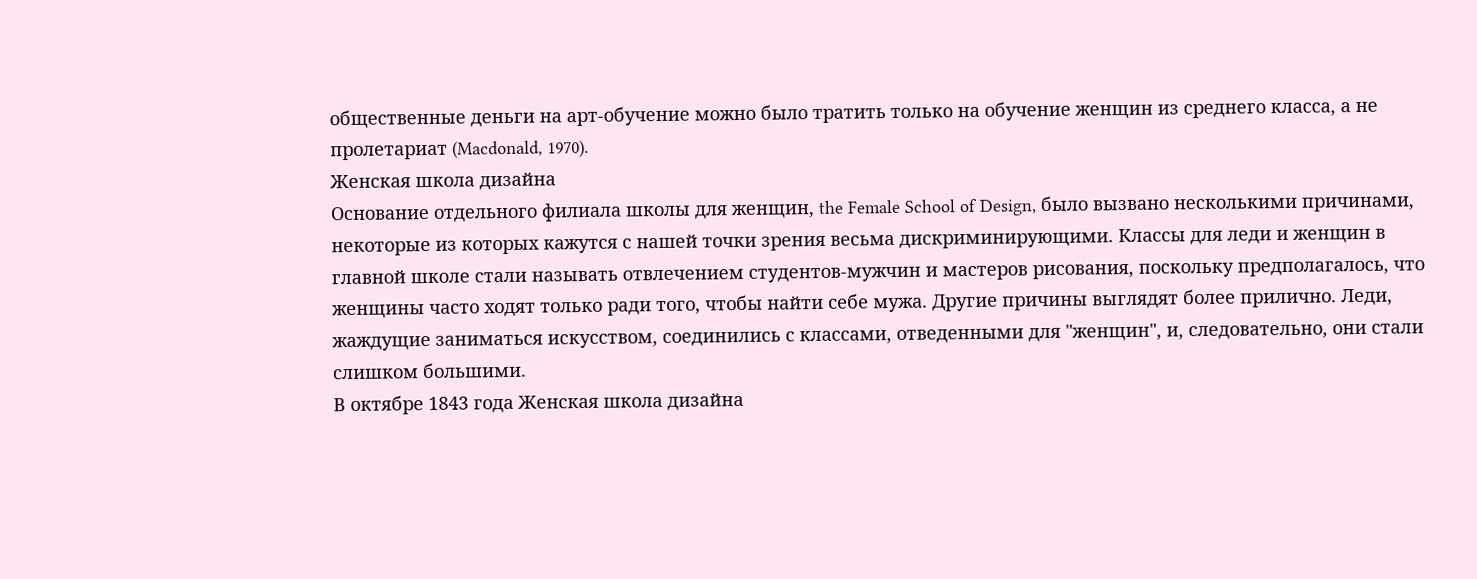общественные деньги на арт-обучение можно было тратить только на обучение женщин из среднего класса, а не пролетариат (Macdonald, 1970).
Женская школа дизайна
Основание отдельного филиала школы для женщин, the Female School of Design, было вызвано несколькими причинами, некоторые из которых кажутся с нашей точки зрения весьма дискриминирующими. Классы для леди и женщин в главной школе стали называть отвлечением студентов-мужчин и мастеров рисования, поскольку предполагалось, что женщины часто ходят только ради того, чтобы найти себе мужа. Другие причины выглядят более прилично. Леди, жаждущие заниматься искусством, соединились с классами, отведенными для "женщин", и, следовательно, они стали слишком большими.
В октябре 1843 года Женская школа дизайна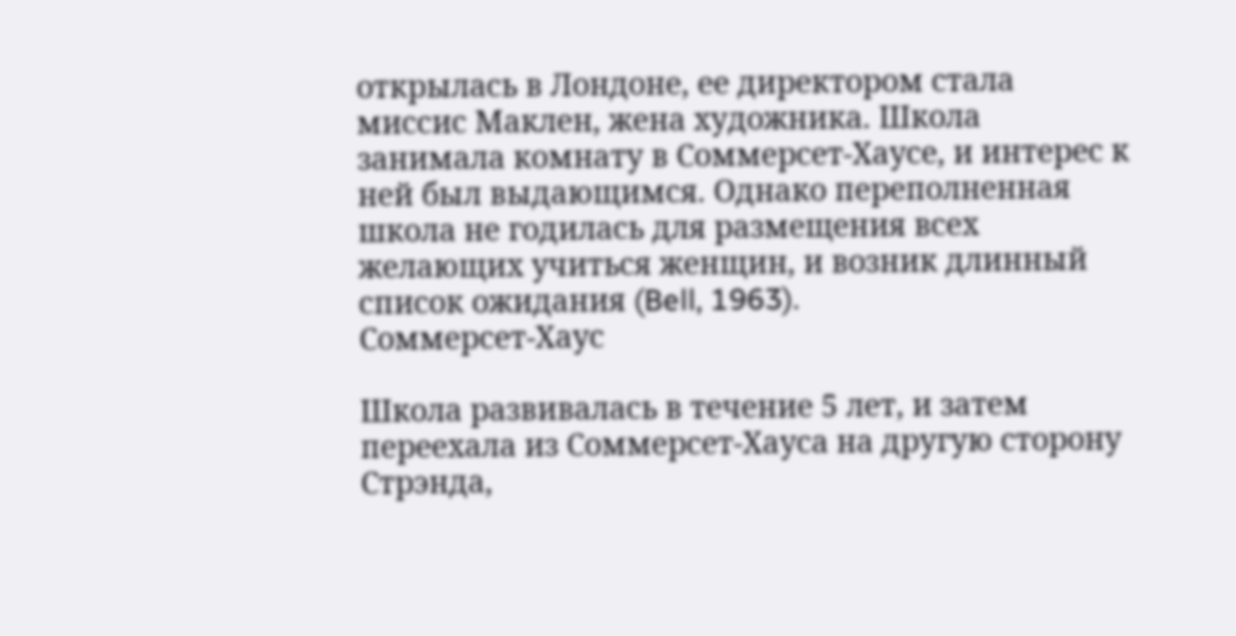открылась в Лондоне, ее директором стала миссис Маклен, жена художника. Школа занимала комнату в Соммерсет-Хаусе, и интерес к ней был выдающимся. Однако переполненная школа не годилась для размещения всех желающих учиться женщин, и возник длинный список ожидания (Bell, 1963).
Соммерсет-Хаус

Школа развивалась в течение 5 лет, и затем переехала из Соммерсет-Хауса на другую сторону Стрэнда,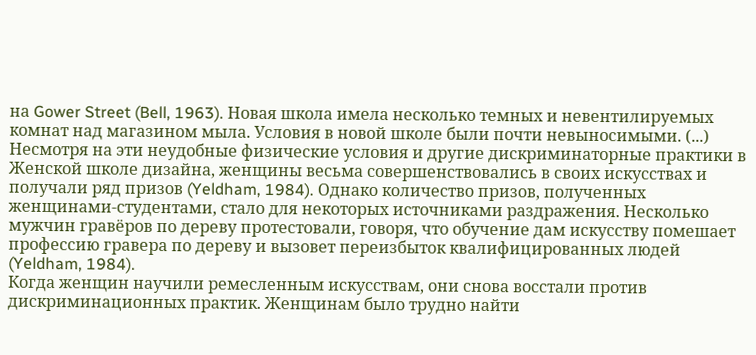на Gower Street (Bell, 1963). Новая школа имела несколько темных и невентилируемых комнат над магазином мыла. Условия в новой школе были почти невыносимыми. (...)
Несмотря на эти неудобные физические условия и другие дискриминаторные практики в Женской школе дизайна, женщины весьма совершенствовались в своих искусствах и получали ряд призов (Yeldham, 1984). Однако количество призов, полученных женщинами-студентами, стало для некоторых источниками раздражения. Несколько мужчин гравёров по дереву протестовали, говоря, что обучение дам искусству помешает профессию гравера по дереву и вызовет переизбыток квалифицированных людей (Yeldham, 1984).
Когда женщин научили ремесленным искусствам, они снова восстали против дискриминационных практик. Женщинам было трудно найти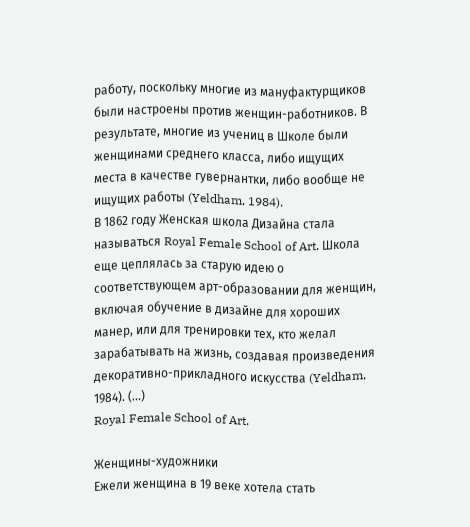работу, поскольку многие из мануфактурщиков были настроены против женщин-работников. В результате, многие из учениц в Школе были женщинами среднего класса, либо ищущих места в качестве гувернантки, либо вообще не ищущих работы (Yeldham, 1984).
В 1862 году Женская школа Дизайна стала называться Royal Female School of Art. Школа еще цеплялась за старую идею о соответствующем арт-образовании для женщин, включая обучение в дизайне для хороших манер, или для тренировки тех, кто желал зарабатывать на жизнь, создавая произведения декоративно-прикладного искусства (Yeldham, 1984). (...)
Royal Female School of Art.

Женщины-художники
Ежели женщина в 19 веке хотела стать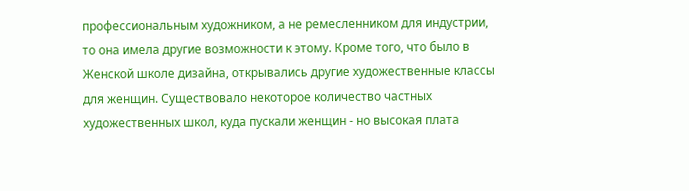профессиональным художником, а не ремесленником для индустрии, то она имела другие возможности к этому. Кроме того, что было в Женской школе дизайна, открывались другие художественные классы для женщин. Существовало некоторое количество частных художественных школ, куда пускали женщин - но высокая плата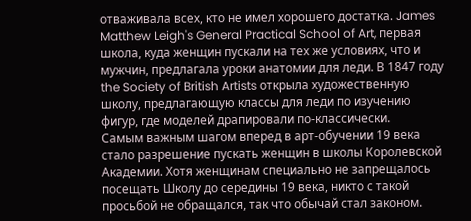отваживала всех, кто не имел хорошего достатка. James Matthew Leigh's General Practical School of Art, первая школа, куда женщин пускали на тех же условиях, что и мужчин, предлагала уроки анатомии для леди. В 1847 году the Society of British Artists открыла художественную школу, предлагающую классы для леди по изучению фигур, где моделей драпировали по-классически.
Самым важным шагом вперед в арт-обучении 19 века стало разрешение пускать женщин в школы Королевской Академии. Хотя женщинам специально не запрещалось посещать Школу до середины 19 века, никто с такой просьбой не обращался, так что обычай стал законом.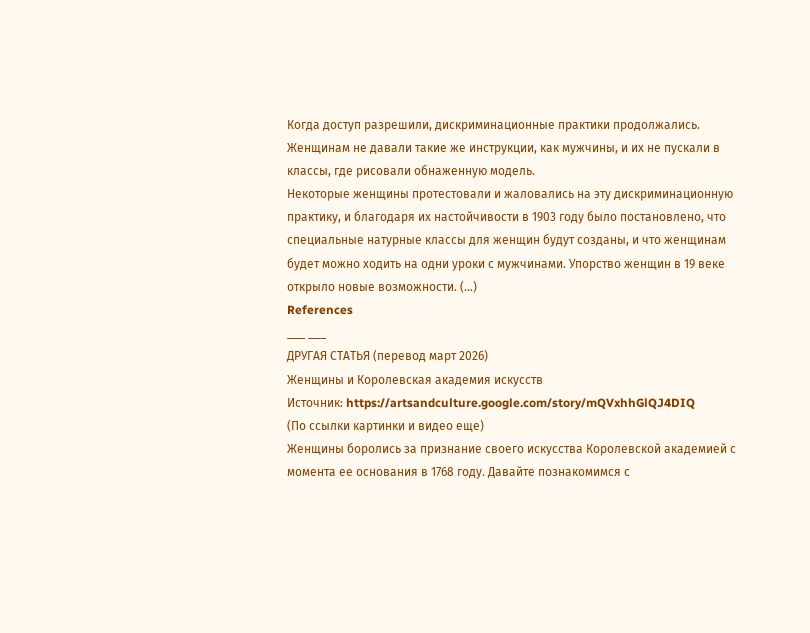Когда доступ разрешили, дискриминационные практики продолжались. Женщинам не давали такие же инструкции, как мужчины, и их не пускали в классы, где рисовали обнаженную модель.
Некоторые женщины протестовали и жаловались на эту дискриминационную практику, и благодаря их настойчивости в 1903 году было постановлено, что специальные натурные классы для женщин будут созданы, и что женщинам будет можно ходить на одни уроки с мужчинами. Упорство женщин в 19 веке открыло новые возможности. (...)
References
___ ___
ДРУГАЯ СТАТЬЯ (перевод март 2026)
Женщины и Королевская академия искусств
Источник: https://artsandculture.google.com/story/mQVxhhGlQJ4DIQ
(По ссылки картинки и видео еще)
Женщины боролись за признание своего искусства Королевской академией с момента ее основания в 1768 году. Давайте познакомимся с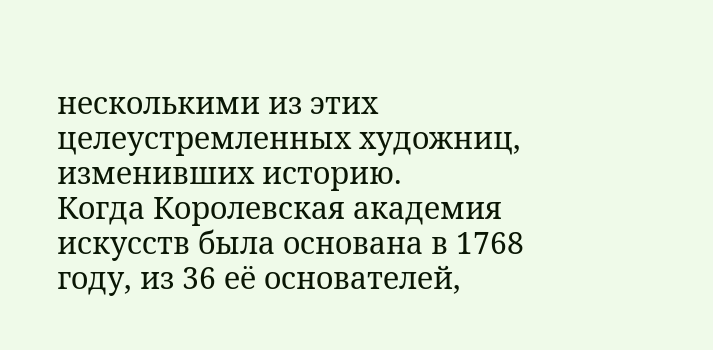несколькими из этих целеустремленных художниц, изменивших историю.
Когда Королевская академия искусств была основана в 1768 году, из 36 её основателей,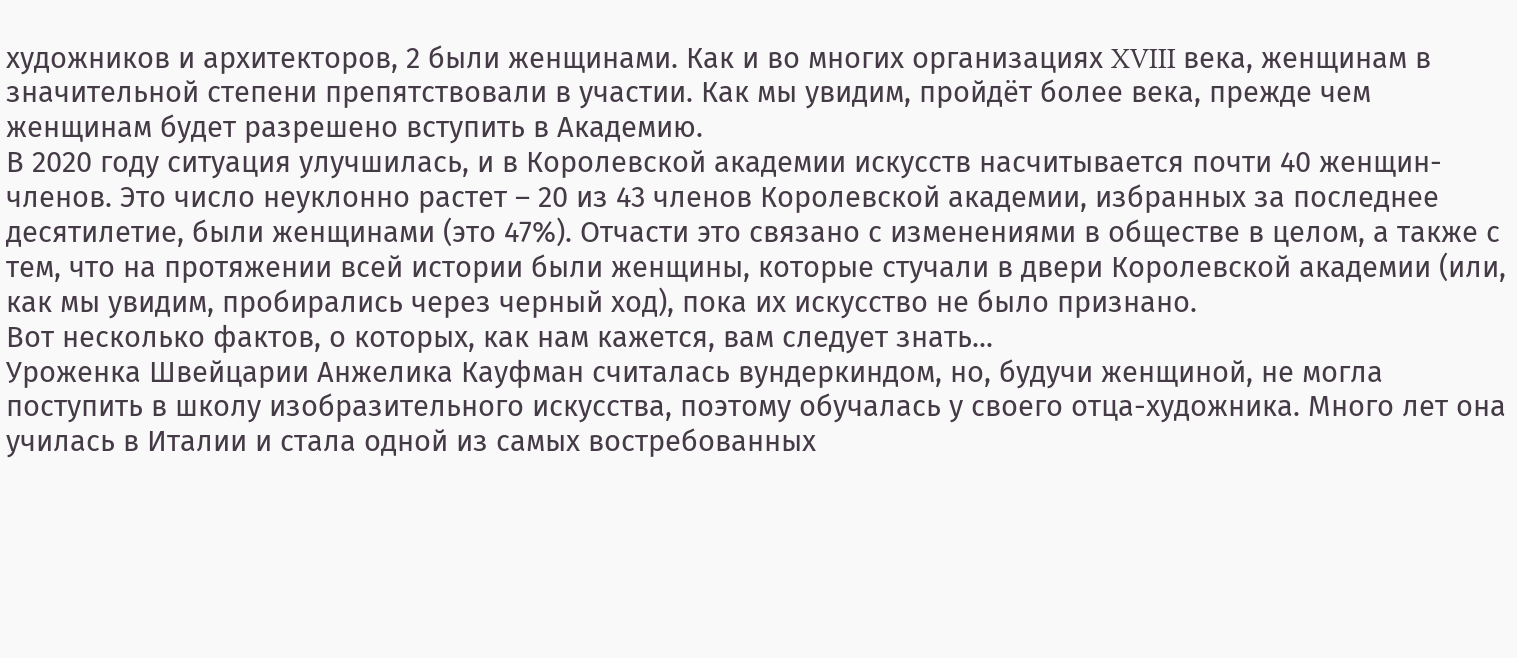художников и архитекторов, 2 были женщинами. Как и во многих организациях XVIII века, женщинам в значительной степени препятствовали в участии. Как мы увидим, пройдёт более века, прежде чем женщинам будет разрешено вступить в Академию.
В 2020 году ситуация улучшилась, и в Королевской академии искусств насчитывается почти 40 женщин-членов. Это число неуклонно растет – 20 из 43 членов Королевской академии, избранных за последнее десятилетие, были женщинами (это 47%). Отчасти это связано с изменениями в обществе в целом, а также с тем, что на протяжении всей истории были женщины, которые стучали в двери Королевской академии (или, как мы увидим, пробирались через черный ход), пока их искусство не было признано.
Вот несколько фактов, о которых, как нам кажется, вам следует знать...
Уроженка Швейцарии Анжелика Кауфман считалась вундеркиндом, но, будучи женщиной, не могла поступить в школу изобразительного искусства, поэтому обучалась у своего отца-художника. Много лет она училась в Италии и стала одной из самых востребованных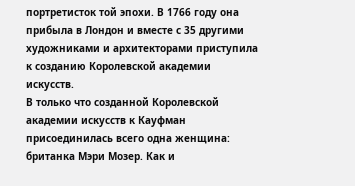портретисток той эпохи. В 1766 году она прибыла в Лондон и вместе с 35 другими художниками и архитекторами приступила к созданию Королевской академии искусств.
В только что созданной Королевской академии искусств к Кауфман присоединилась всего одна женщина: британка Мэри Мозер. Как и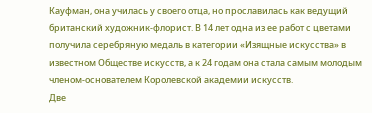Кауфман, она училась у своего отца, но прославилась как ведущий британский художник-флорист. В 14 лет одна из ее работ с цветами получила серебряную медаль в категории «Изящные искусства» в известном Обществе искусств, а к 24 годам она стала самым молодым членом-основателем Королевской академии искусств.
Две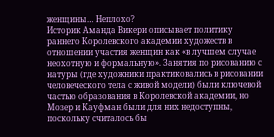женщины… Неплохо?
Историк Аманда Викери описывает политику раннего Королевского академии художеств в отношении участия женщин как «в лучшем случае неохотную и формальную». Занятия по рисованию с натуры (где художники практиковались в рисовании человеческого тела с живой модели) были ключевой частью образования в Королевской академии, но Мозер и Кауфман были для них недоступны, поскольку считалось бы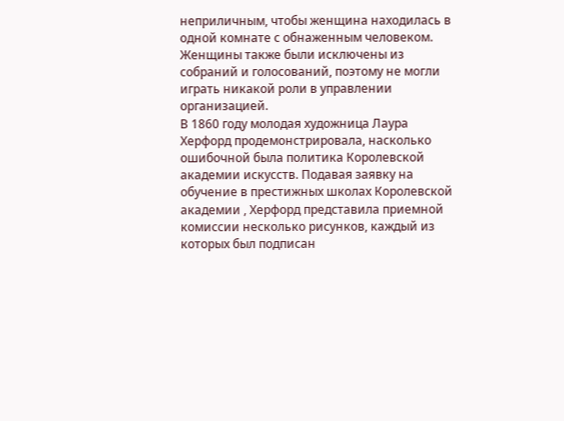неприличным, чтобы женщина находилась в одной комнате с обнаженным человеком. Женщины также были исключены из собраний и голосований, поэтому не могли играть никакой роли в управлении организацией.
В 1860 году молодая художница Лаура Херфорд продемонстрировала, насколько ошибочной была политика Королевской академии искусств. Подавая заявку на обучение в престижных школах Королевской академии , Херфорд представила приемной комиссии несколько рисунков, каждый из которых был подписан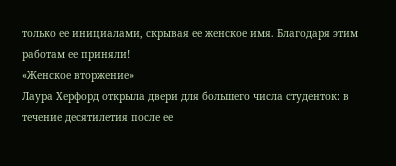только ее инициалами, скрывая ее женское имя. Благодаря этим работам ее приняли!
«Женское вторжение»
Лаура Херфорд открыла двери для большего числа студенток: в течение десятилетия после ее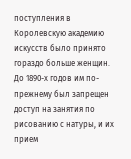поступления в Королевскую академию искусств было принято гораздо больше женщин. До 1890-х годов им по-прежнему был запрещен доступ на занятия по рисованию с натуры, и их прием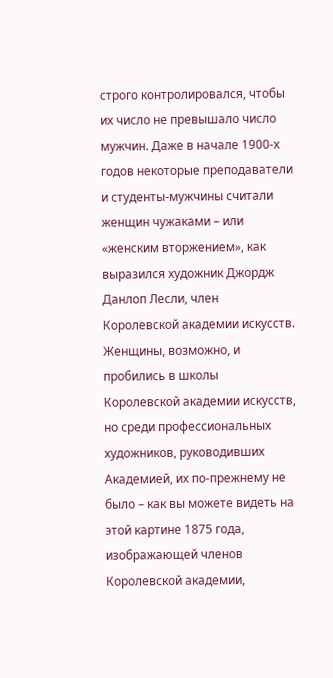строго контролировался, чтобы их число не превышало число мужчин. Даже в начале 1900-х годов некоторые преподаватели и студенты-мужчины считали женщин чужаками – или «женским вторжением», как выразился художник Джордж Данлоп Лесли, член Королевской академии искусств.
Женщины, возможно, и пробились в школы Королевской академии искусств, но среди профессиональных художников, руководивших Академией, их по-прежнему не было – как вы можете видеть на этой картине 1875 года, изображающей членов Королевской академии,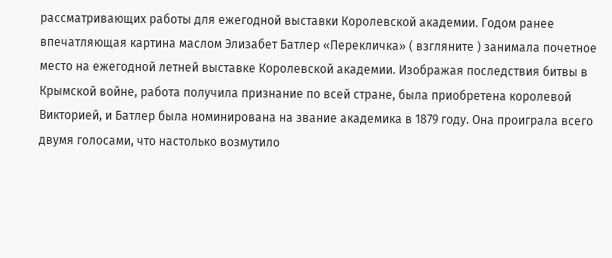рассматривающих работы для ежегодной выставки Королевской академии. Годом ранее впечатляющая картина маслом Элизабет Батлер «Перекличка» ( взгляните ) занимала почетное место на ежегодной летней выставке Королевской академии. Изображая последствия битвы в Крымской войне, работа получила признание по всей стране, была приобретена королевой Викторией, и Батлер была номинирована на звание академика в 1879 году. Она проиграла всего двумя голосами, что настолько возмутило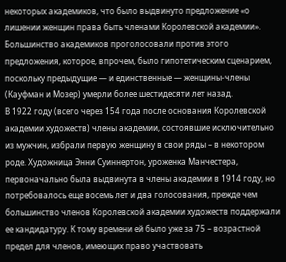некоторых академиков, что было выдвинуто предложение «о лишении женщин права быть членами Королевской академии». Большинство академиков проголосовали против этого предложения, которое, впрочем, было гипотетическим сценарием, поскольку предыдущие — и единственные — женщины-члены (Кауфман и Мозер) умерли более шестидесяти лет назад.
В 1922 году (всего через 154 года после основания Королевской академии художеств) члены академии, состоявшие исключительно из мужчин, избрали первую женщину в свои ряды – в некотором роде. Художница Энни Суиннертон, уроженка Манчестера, первоначально была выдвинута в члены академии в 1914 году, но потребовалось еще восемь лет и два голосования, прежде чем большинство членов Королевской академии художеств поддержали ее кандидатуру. К тому времени ей было уже за 75 – возрастной предел для членов, имеющих право участвовать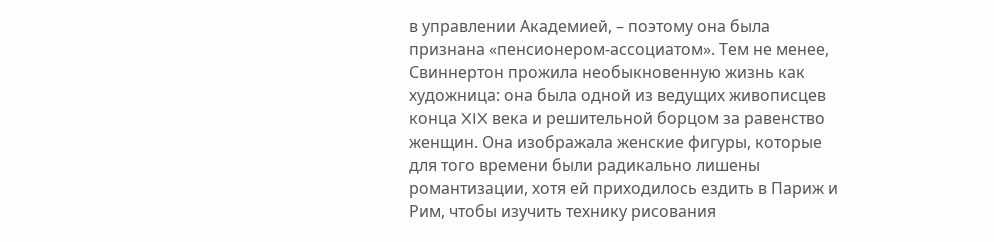в управлении Академией, – поэтому она была признана «пенсионером-ассоциатом». Тем не менее, Свиннертон прожила необыкновенную жизнь как художница: она была одной из ведущих живописцев конца XIX века и решительной борцом за равенство женщин. Она изображала женские фигуры, которые для того времени были радикально лишены романтизации, хотя ей приходилось ездить в Париж и Рим, чтобы изучить технику рисования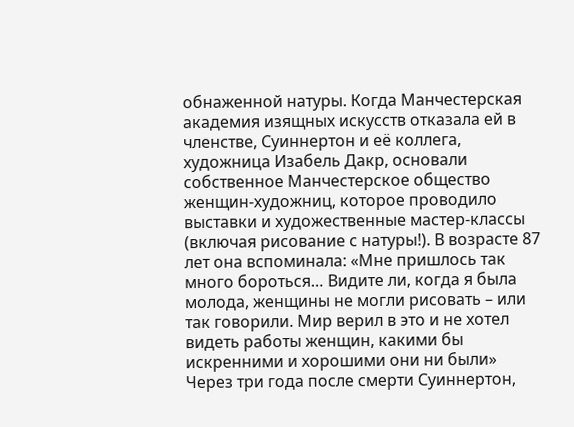обнаженной натуры. Когда Манчестерская академия изящных искусств отказала ей в членстве, Суиннертон и её коллега, художница Изабель Дакр, основали собственное Манчестерское общество женщин-художниц, которое проводило выставки и художественные мастер-классы (включая рисование с натуры!). В возрасте 87 лет она вспоминала: «Мне пришлось так много бороться… Видите ли, когда я была молода, женщины не могли рисовать – или так говорили. Мир верил в это и не хотел видеть работы женщин, какими бы искренними и хорошими они ни были»
Через три года после смерти Суиннертон,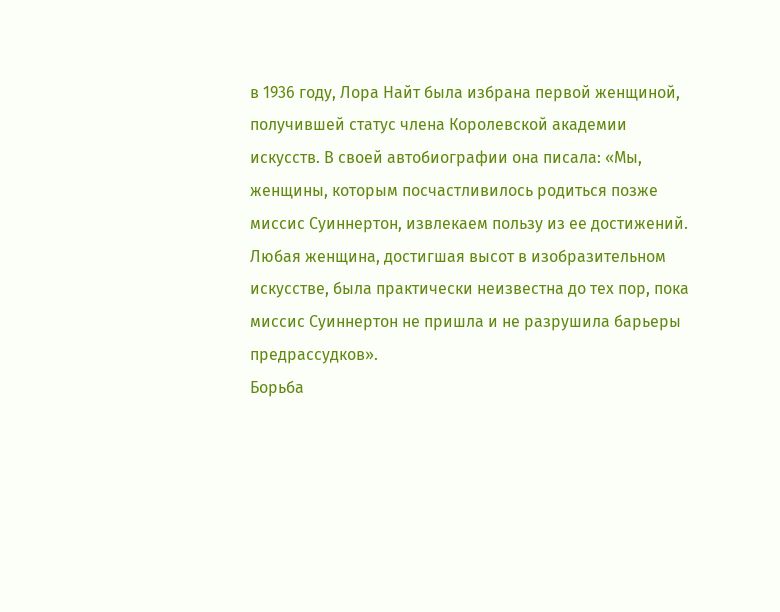в 1936 году, Лора Найт была избрана первой женщиной, получившей статус члена Королевской академии искусств. В своей автобиографии она писала: «Мы, женщины, которым посчастливилось родиться позже миссис Суиннертон, извлекаем пользу из ее достижений. Любая женщина, достигшая высот в изобразительном искусстве, была практически неизвестна до тех пор, пока миссис Суиннертон не пришла и не разрушила барьеры предрассудков».
Борьба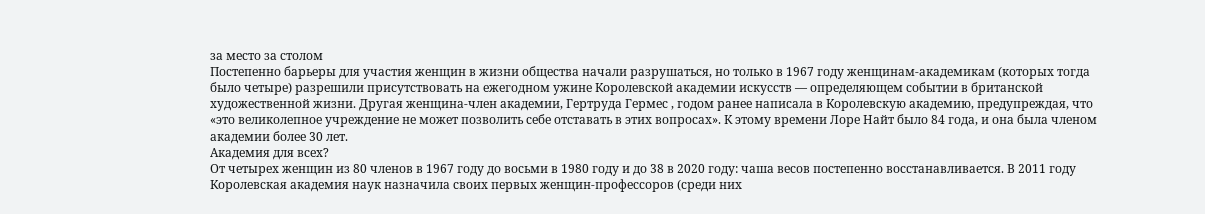за место за столом
Постепенно барьеры для участия женщин в жизни общества начали разрушаться, но только в 1967 году женщинам-академикам (которых тогда было четыре) разрешили присутствовать на ежегодном ужине Королевской академии искусств — определяющем событии в британской художественной жизни. Другая женщина-член академии, Гертруда Гермес , годом ранее написала в Королевскую академию, предупреждая, что «это великолепное учреждение не может позволить себе отставать в этих вопросах». К этому времени Лоре Найт было 84 года, и она была членом академии более 30 лет.
Академия для всех?
От четырех женщин из 80 членов в 1967 году до восьми в 1980 году и до 38 в 2020 году: чаша весов постепенно восстанавливается. В 2011 году Королевская академия наук назначила своих первых женщин-профессоров (среди них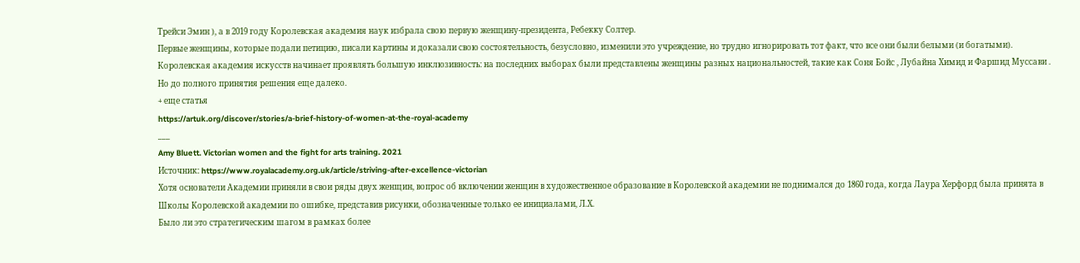Трейси Эмин ), а в 2019 году Королевская академия наук избрала свою первую женщину-президента, Ребекку Солтер.
Первые женщины, которые подали петицию, писали картины и доказали свою состоятельность, безусловно, изменили это учреждение, но трудно игнорировать тот факт, что все они были белыми (и богатыми). Королевская академия искусств начинает проявлять большую инклюзивность: на последних выборах были представлены женщины разных национальностей, такие как Соня Бойс , Лубайна Химид и Фаршид Муссави . Но до полного принятия решения еще далеко.
+ еще статья
https://artuk.org/discover/stories/a-brief-history-of-women-at-the-royal-academy
___
Amy Bluett. Victorian women and the fight for arts training. 2021
Источник: https://www.royalacademy.org.uk/article/striving-after-excellence-victorian
Хотя основатели Академии приняли в свои ряды двух женщин, вопрос об включении женщин в художественное образование в Королевской академии не поднимался до 1860 года, когда Лаура Херфорд была принята в Школы Королевской академии по ошибке, представив рисунки, обозначенные только ее инициалами, Л.Х.
Было ли это стратегическим шагом в рамках более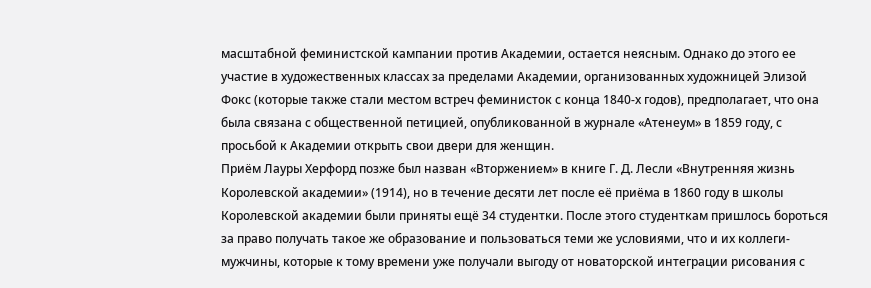масштабной феминистской кампании против Академии, остается неясным. Однако до этого ее участие в художественных классах за пределами Академии, организованных художницей Элизой Фокс (которые также стали местом встреч феминисток с конца 1840-х годов), предполагает, что она была связана с общественной петицией, опубликованной в журнале «Атенеум» в 1859 году, с просьбой к Академии открыть свои двери для женщин.
Приём Лауры Херфорд позже был назван «Вторжением» в книге Г. Д. Лесли «Внутренняя жизнь Королевской академии» (1914), но в течение десяти лет после её приёма в 1860 году в школы Королевской академии были приняты ещё 34 студентки. После этого студенткам пришлось бороться за право получать такое же образование и пользоваться теми же условиями, что и их коллеги-мужчины, которые к тому времени уже получали выгоду от новаторской интеграции рисования с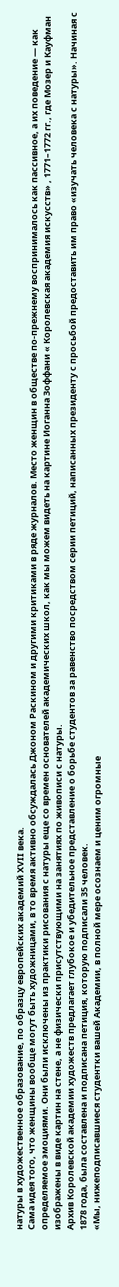натуры в художественное образование, по образцу европейских академий XVII века.
Сама идея того, что женщины вообще могут быть художницами, в то время активно обсуждалась Джоном Раскином и другими критиками в ряде журналов. Место женщин в обществе по-прежнему воспринималось как пассивное, а их поведение — как определяемое эмоциями. Они были исключены из практики рисования с натуры еще со времен основателей академических школ, как мы можем видеть на картине Иоганна Зоффани « Королевская академия искусств» , 1771–1772 гг., где Мозер и Кауфман изображены в виде картин на стене, а не физически присутствующими на занятиях по живописи с натуры.
Архив Королевской академии художеств предлагает глубокое и убедительное представление о борьбе студентов за равенство посредством серии петиций, написанных президенту с просьбой предоставить им право «изучать человека с натуры». Начиная с 1878 года, была составлена и подписана петиция, которую подписали 35 человек.
«Мы, нижеподписавшиеся студентки вашей Академии, в полной мере осознаем и ценим огромные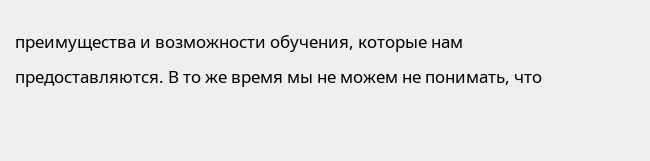преимущества и возможности обучения, которые нам предоставляются. В то же время мы не можем не понимать, что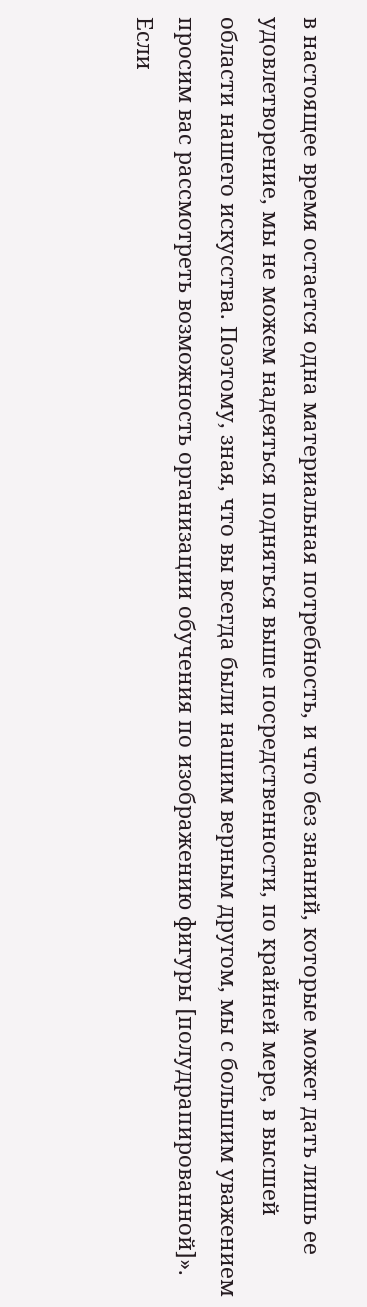в настоящее время остается одна материальная потребность, и что без знаний, которые может дать лишь ее удовлетворение, мы не можем надеяться подняться выше посредственности, по крайней мере, в высшей области нашего искусства. Поэтому, зная, что вы всегда были нашим верным другом, мы с большим уважением просим вас рассмотреть возможность организации обучения по изображению фигуры [полудрапированной]».
Если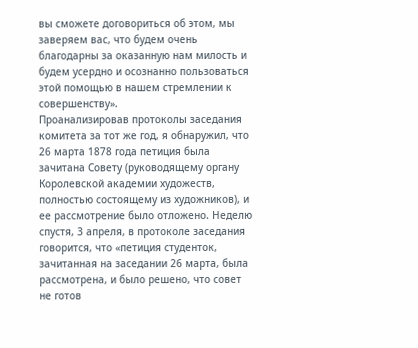вы сможете договориться об этом, мы заверяем вас, что будем очень благодарны за оказанную нам милость и будем усердно и осознанно пользоваться этой помощью в нашем стремлении к совершенству».
Проанализировав протоколы заседания комитета за тот же год, я обнаружил, что 26 марта 1878 года петиция была зачитана Совету (руководящему органу Королевской академии художеств, полностью состоящему из художников), и ее рассмотрение было отложено. Неделю спустя, 3 апреля, в протоколе заседания говорится, что «петиция студенток, зачитанная на заседании 26 марта, была рассмотрена, и было решено, что совет не готов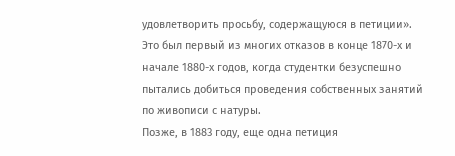удовлетворить просьбу, содержащуюся в петиции». Это был первый из многих отказов в конце 1870-х и начале 1880-х годов, когда студентки безуспешно пытались добиться проведения собственных занятий по живописи с натуры.
Позже, в 1883 году, еще одна петиция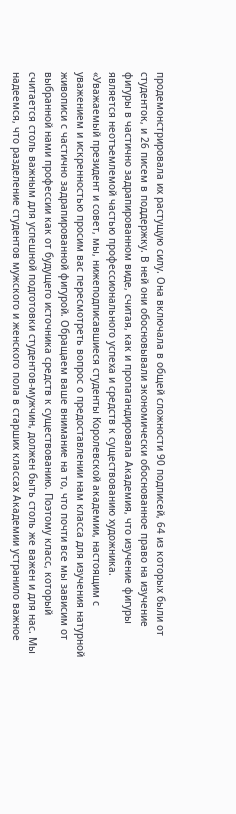продемонстрировала их растущую силу. Она включала в общей сложности 90 подписей, 64 из которых были от студенток, и 26 писем в поддержку. В ней они обосновывали экономически обоснованное право на изучение фигуры в частично задрапированном виде, считая, как и пропагандировала Академия, что изучение фигуры является неотъемлемой частью профессионального успеха и средств к существованию художника.
«Уважаемый президент и совет, мы, нижеподписавшиеся студенты Королевской академии, настоящим с уважением и искренностью просим вас пересмотреть вопрос о предоставлении нам класса для изучения натурной живописи с частично задрапированной фигурой. Обращаем ваше внимание на то, что почти все мы зависим от выбранной нами профессии как от будущего источника средств к существованию. Поэтому класс, который считается столь важным для успешной подготовки студентов-мужчин, должен быть столь же важен и для нас. Мы надеемся, что разделение студентов мужского и женского пола в старших классах Академии устранило важное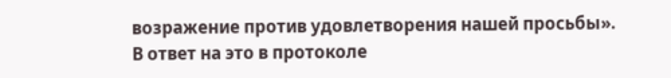возражение против удовлетворения нашей просьбы».
В ответ на это в протоколе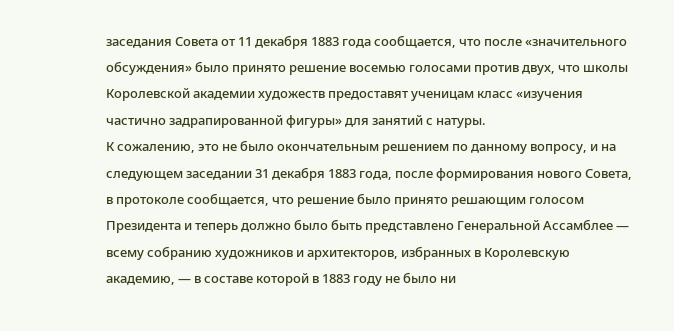заседания Совета от 11 декабря 1883 года сообщается, что после «значительного обсуждения» было принято решение восемью голосами против двух, что школы Королевской академии художеств предоставят ученицам класс «изучения частично задрапированной фигуры» для занятий с натуры.
К сожалению, это не было окончательным решением по данному вопросу, и на следующем заседании 31 декабря 1883 года, после формирования нового Совета, в протоколе сообщается, что решение было принято решающим голосом Президента и теперь должно было быть представлено Генеральной Ассамблее — всему собранию художников и архитекторов, избранных в Королевскую академию, — в составе которой в 1883 году не было ни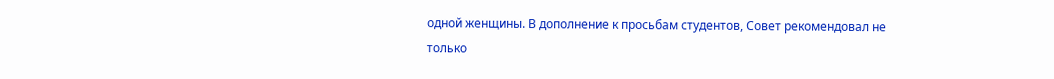одной женщины. В дополнение к просьбам студентов, Совет рекомендовал не только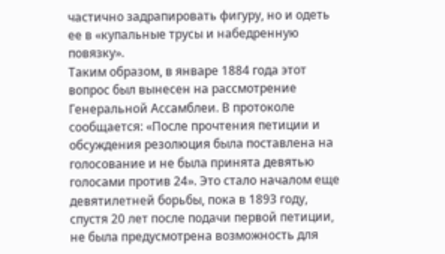частично задрапировать фигуру, но и одеть ее в «купальные трусы и набедренную повязку».
Таким образом, в январе 1884 года этот вопрос был вынесен на рассмотрение Генеральной Ассамблеи. В протоколе сообщается: «После прочтения петиции и обсуждения резолюция была поставлена на голосование и не была принята девятью голосами против 24». Это стало началом еще девятилетней борьбы, пока в 1893 году, спустя 20 лет после подачи первой петиции, не была предусмотрена возможность для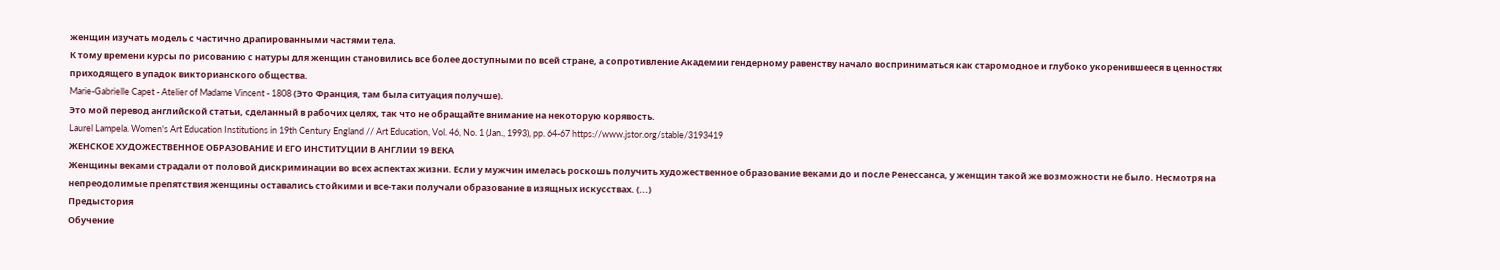женщин изучать модель с частично драпированными частями тела.
К тому времени курсы по рисованию с натуры для женщин становились все более доступными по всей стране, а сопротивление Академии гендерному равенству начало восприниматься как старомодное и глубоко укоренившееся в ценностях приходящего в упадок викторианского общества.
Marie-Gabrielle Capet - Atelier of Madame Vincent - 1808 (Это Франция, там была ситуация получше).
Это мой перевод английской статьи, сделанный в рабочих целях, так что не обращайте внимание на некоторую корявость.
Laurel Lampela. Women's Art Education Institutions in 19th Century England // Art Education, Vol. 46, No. 1 (Jan., 1993), pp. 64-67 https://www.jstor.org/stable/3193419
ЖЕНСКОЕ ХУДОЖЕСТВЕННОЕ ОБРАЗОВАНИЕ И ЕГО ИНСТИТУЦИИ В АНГЛИИ 19 ВЕКА
Женщины веками страдали от половой дискриминации во всех аспектах жизни. Если у мужчин имелась роскошь получить художественное образование веками до и после Ренессанса, у женщин такой же возможности не было. Несмотря на непреодолимые препятствия женщины оставались стойкими и все-таки получали образование в изящных искусствах. (...)
Предыстория
Обучение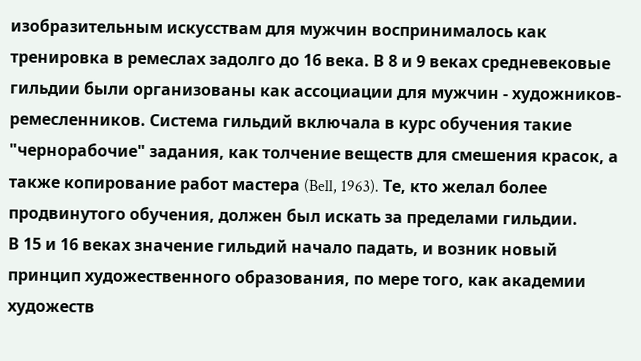изобразительным искусствам для мужчин воспринималось как тренировка в ремеслах задолго до 16 века. В 8 и 9 веках средневековые гильдии были организованы как ассоциации для мужчин - художников-ремесленников. Система гильдий включала в курс обучения такие "чернорабочие" задания, как толчение веществ для смешения красок, а также копирование работ мастера (Bell, 1963). Те, кто желал более продвинутого обучения, должен был искать за пределами гильдии.
В 15 и 16 веках значение гильдий начало падать, и возник новый принцип художественного образования, по мере того, как академии художеств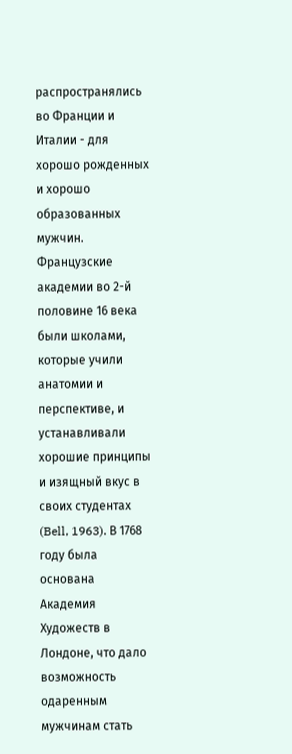распространялись во Франции и Италии - для хорошо рожденных и хорошо образованных мужчин. Французские академии во 2-й половине 16 века были школами, которые учили анатомии и перспективе, и устанавливали хорошие принципы и изящный вкус в своих студентах (Bell, 1963). В 1768 году была основана Академия Художеств в Лондоне, что дало возможность одаренным мужчинам стать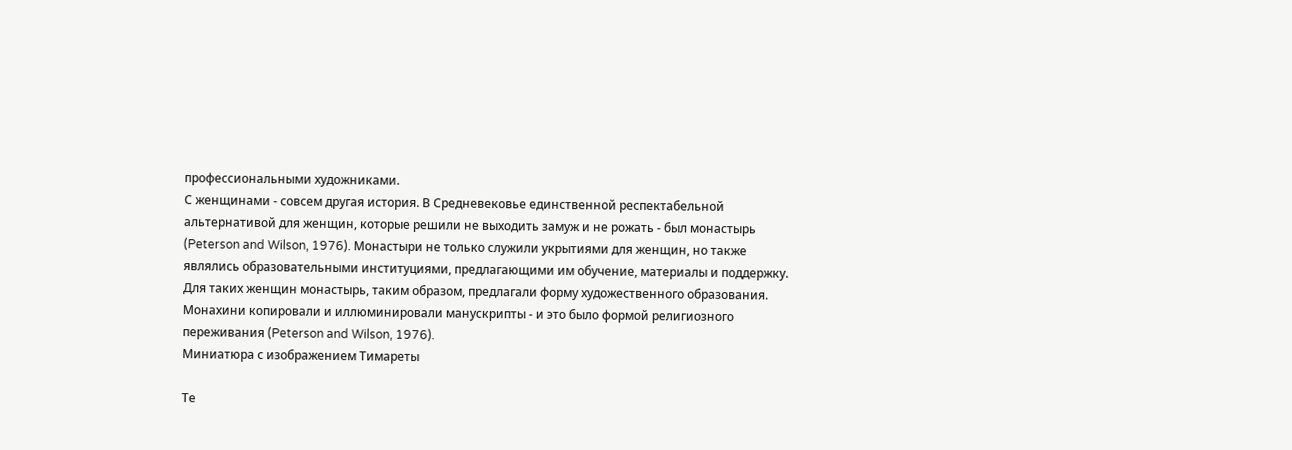профессиональными художниками.
С женщинами - совсем другая история. В Средневековье единственной респектабельной альтернативой для женщин, которые решили не выходить замуж и не рожать - был монастырь (Peterson and Wilson, 1976). Монастыри не только служили укрытиями для женщин, но также являлись образовательными институциями, предлагающими им обучение, материалы и поддержку. Для таких женщин монастырь, таким образом, предлагали форму художественного образования. Монахини копировали и иллюминировали манускрипты - и это было формой религиозного переживания (Peterson and Wilson, 1976).
Миниатюра с изображением Тимареты

Те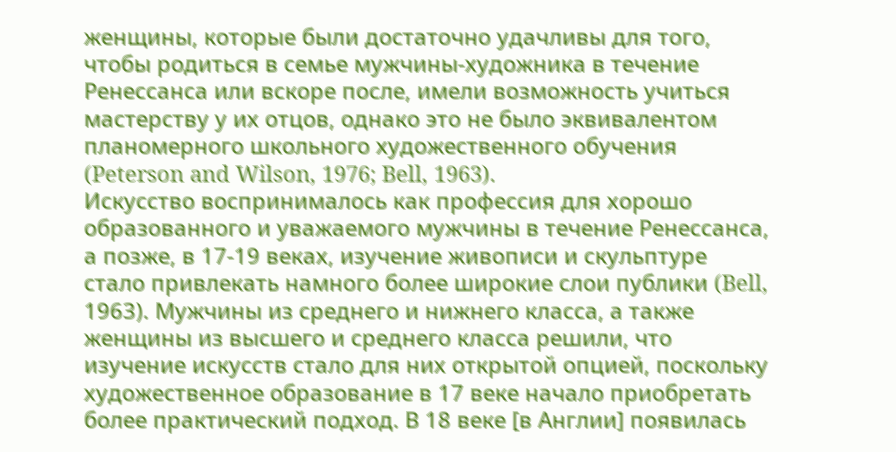женщины, которые были достаточно удачливы для того, чтобы родиться в семье мужчины-художника в течение Ренессанса или вскоре после, имели возможность учиться мастерству у их отцов, однако это не было эквивалентом планомерного школьного художественного обучения (Peterson and Wilson, 1976; Bell, 1963).
Искусство воспринималось как профессия для хорошо образованного и уважаемого мужчины в течение Ренессанса, а позже, в 17-19 веках, изучение живописи и скульптуре стало привлекать намного более широкие слои публики (Bell, 1963). Мужчины из среднего и нижнего класса, а также женщины из высшего и среднего класса решили, что изучение искусств стало для них открытой опцией, поскольку художественное образование в 17 веке начало приобретать более практический подход. В 18 веке [в Англии] появилась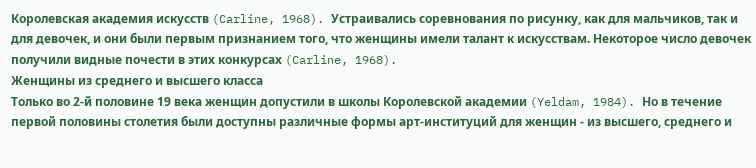Королевская академия искусств (Carline, 1968). Устраивались соревнования по рисунку, как для мальчиков, так и для девочек, и они были первым признанием того, что женщины имели талант к искусствам. Некоторое число девочек получили видные почести в этих конкурсах (Carline, 1968).
Женщины из среднего и высшего класса
Только во 2-й половине 19 века женщин допустили в школы Королевской академии (Yeldam, 1984). Но в течение первой половины столетия были доступны различные формы арт-институций для женщин - из высшего, среднего и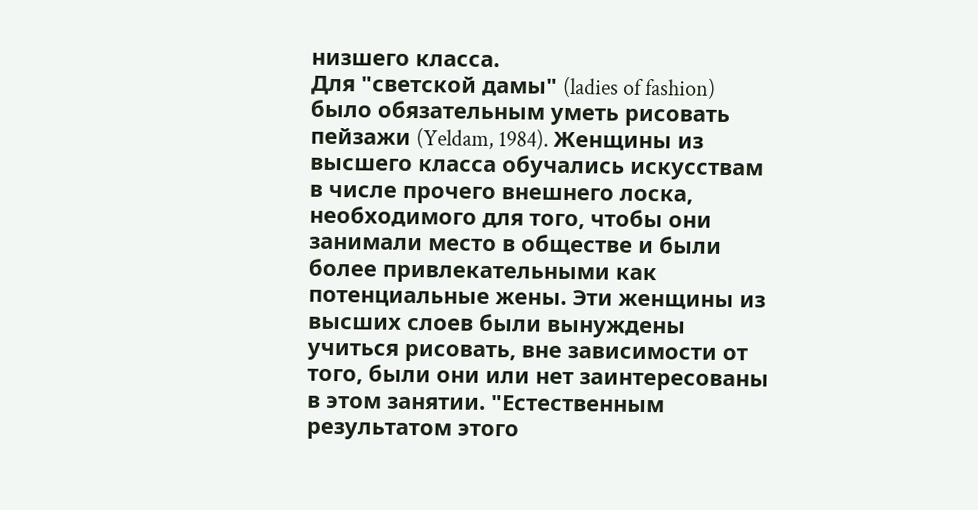низшего класса.
Для "светской дамы" (ladies of fashion) было обязательным уметь рисовать пейзажи (Yeldam, 1984). Женщины из высшего класса обучались искусствам в числе прочего внешнего лоска, необходимого для того, чтобы они занимали место в обществе и были более привлекательными как потенциальные жены. Эти женщины из высших слоев были вынуждены учиться рисовать, вне зависимости от того, были они или нет заинтересованы в этом занятии. "Естественным результатом этого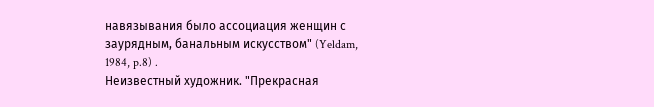навязывания было ассоциация женщин с заурядным, банальным искусством" (Yeldam, 1984, p.8) .
Неизвестный художник. "Прекрасная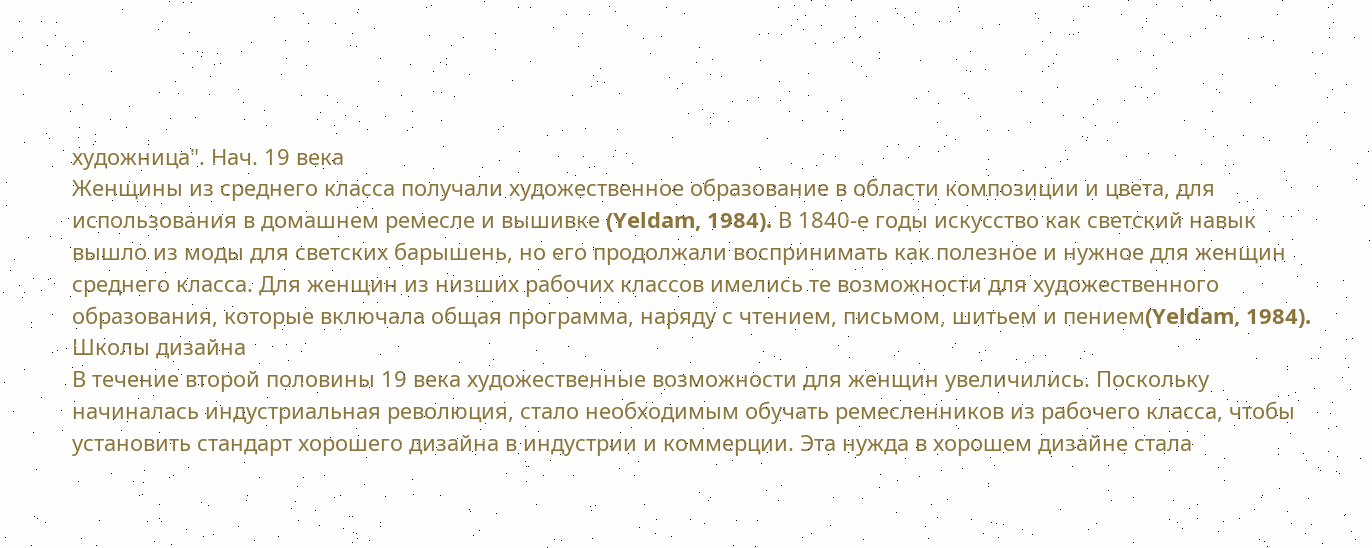художница". Нач. 19 века
Женщины из среднего класса получали художественное образование в области композиции и цвета, для использования в домашнем ремесле и вышивке (Yeldam, 1984). В 1840-е годы искусство как светский навык вышло из моды для светских барышень, но его продолжали воспринимать как полезное и нужное для женщин среднего класса. Для женщин из низших рабочих классов имелись те возможности для художественного образования, которые включала общая программа, наряду с чтением, письмом, шитьем и пением(Yeldam, 1984).
Школы дизайна
В течение второй половины 19 века художественные возможности для женщин увеличились. Поскольку начиналась индустриальная революция, стало необходимым обучать ремесленников из рабочего класса, чтобы установить стандарт хорошего дизайна в индустрии и коммерции. Эта нужда в хорошем дизайне стала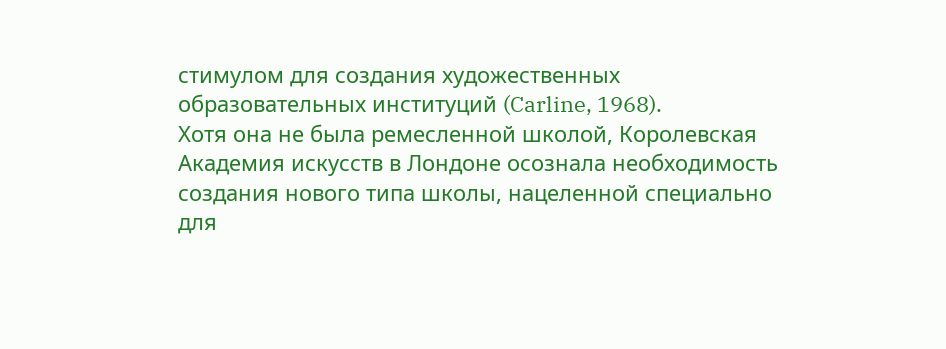стимулом для создания художественных образовательных институций (Carline, 1968).
Хотя она не была ремесленной школой, Королевская Академия искусств в Лондоне осознала необходимость создания нового типа школы, нацеленной специально для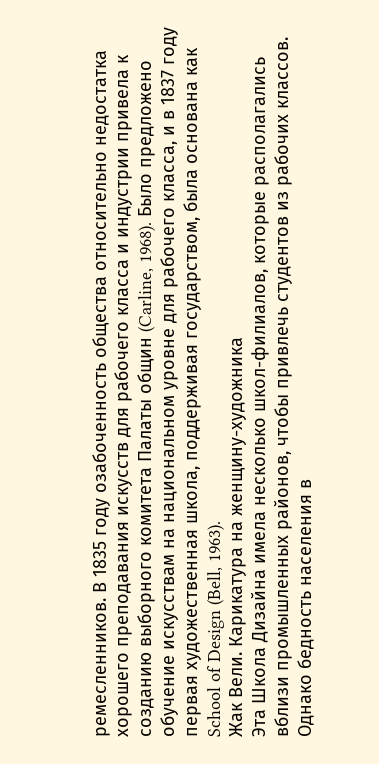ремесленников. В 1835 году озабоченность общества относительно недостатка хорошего преподавания искусств для рабочего класса и индустрии привела к созданию выборного комитета Палаты общин (Carline, 1968). Было предложено обучение искусствам на национальном уровне для рабочего класса, и в 1837 году первая художественная школа, поддерживая государством, была основана как School of Design (Bell, 1963).
Жак Вели. Карикатура на женщину-художника
Эта Школа Дизайна имела несколько школ-филиалов, которые располагались вблизи промышленных районов, чтобы привлечь студентов из рабочих классов. Однако бедность населения в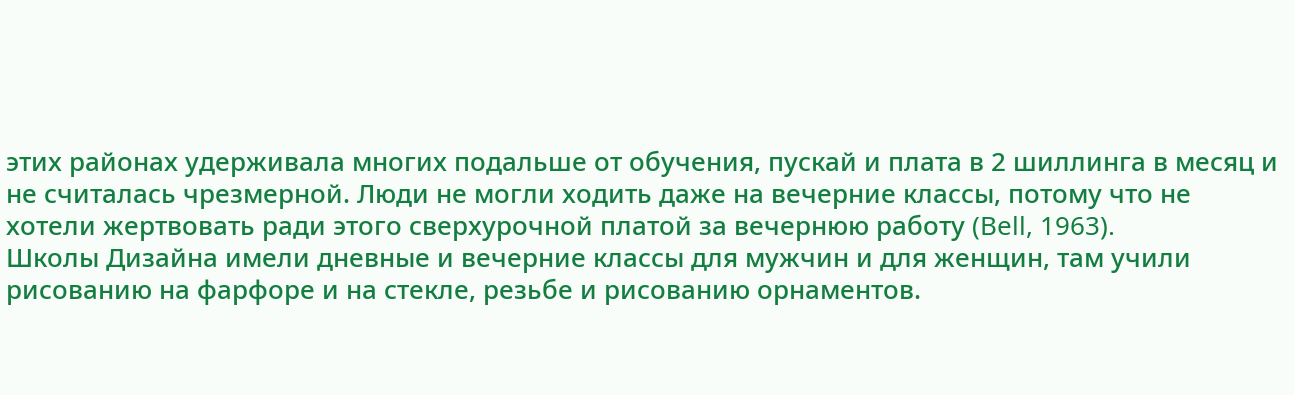этих районах удерживала многих подальше от обучения, пускай и плата в 2 шиллинга в месяц и не считалась чрезмерной. Люди не могли ходить даже на вечерние классы, потому что не хотели жертвовать ради этого сверхурочной платой за вечернюю работу (Bell, 1963).
Школы Дизайна имели дневные и вечерние классы для мужчин и для женщин, там учили рисованию на фарфоре и на стекле, резьбе и рисованию орнаментов.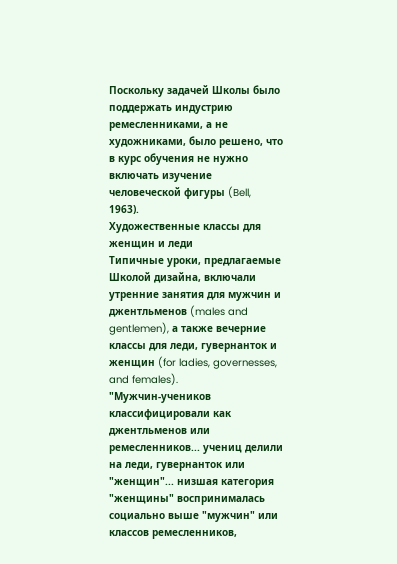Поскольку задачей Школы было поддержать индустрию ремесленниками, а не художниками, было решено, что в курс обучения не нужно включать изучение человеческой фигуры (Bell, 1963).
Художественные классы для женщин и леди
Типичные уроки, предлагаемые Школой дизайна, включали утренние занятия для мужчин и джентльменов (males and gentlemen), а также вечерние классы для леди, гувернанток и женщин (for ladies, governesses, and females).
"Мужчин-учеников классифицировали как джентльменов или ремесленников... учениц делили на леди, гувернанток или "женщин"... низшая категория "женщины" воспринималась социально выше "мужчин" или классов ремесленников,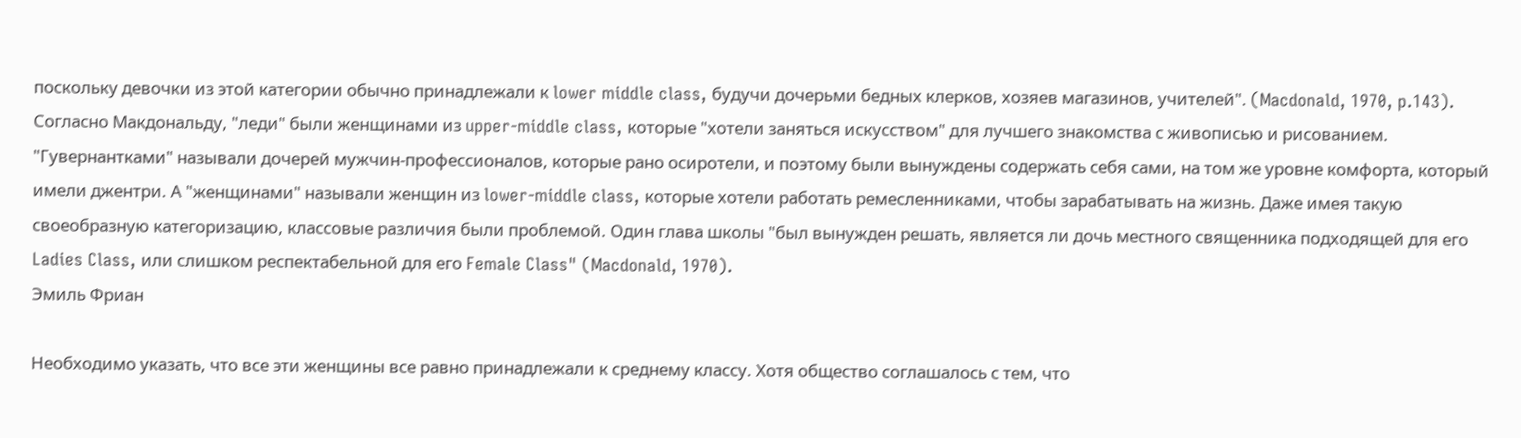поскольку девочки из этой категории обычно принадлежали к lower middle class, будучи дочерьми бедных клерков, хозяев магазинов, учителей". (Macdonald, 1970, p.143).
Согласно Макдональду, "леди" были женщинами из upper-middle class, которые "хотели заняться искусством" для лучшего знакомства с живописью и рисованием. "Гувернантками" называли дочерей мужчин-профессионалов, которые рано осиротели, и поэтому были вынуждены содержать себя сами, на том же уровне комфорта, который имели джентри. А "женщинами" называли женщин из lower-middle class, которые хотели работать ремесленниками, чтобы зарабатывать на жизнь. Даже имея такую своеобразную категоризацию, классовые различия были проблемой. Один глава школы "был вынужден решать, является ли дочь местного священника подходящей для его Ladies Class, или слишком респектабельной для его Female Class" (Macdonald, 1970).
Эмиль Фриан

Необходимо указать, что все эти женщины все равно принадлежали к среднему классу. Хотя общество соглашалось с тем, что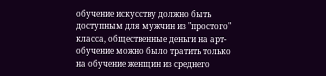обучение искусству должно быть доступным для мужчин из "простого" класса, общественные деньги на арт-обучение можно было тратить только на обучение женщин из среднего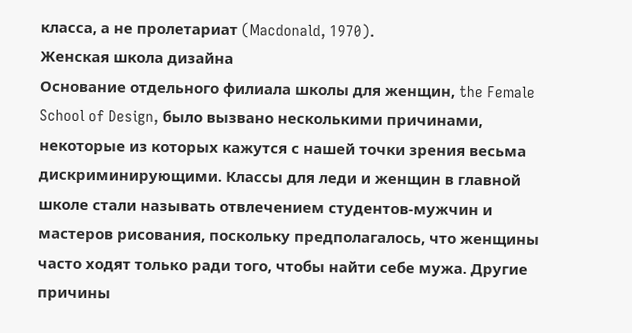класса, а не пролетариат (Macdonald, 1970).
Женская школа дизайна
Основание отдельного филиала школы для женщин, the Female School of Design, было вызвано несколькими причинами, некоторые из которых кажутся с нашей точки зрения весьма дискриминирующими. Классы для леди и женщин в главной школе стали называть отвлечением студентов-мужчин и мастеров рисования, поскольку предполагалось, что женщины часто ходят только ради того, чтобы найти себе мужа. Другие причины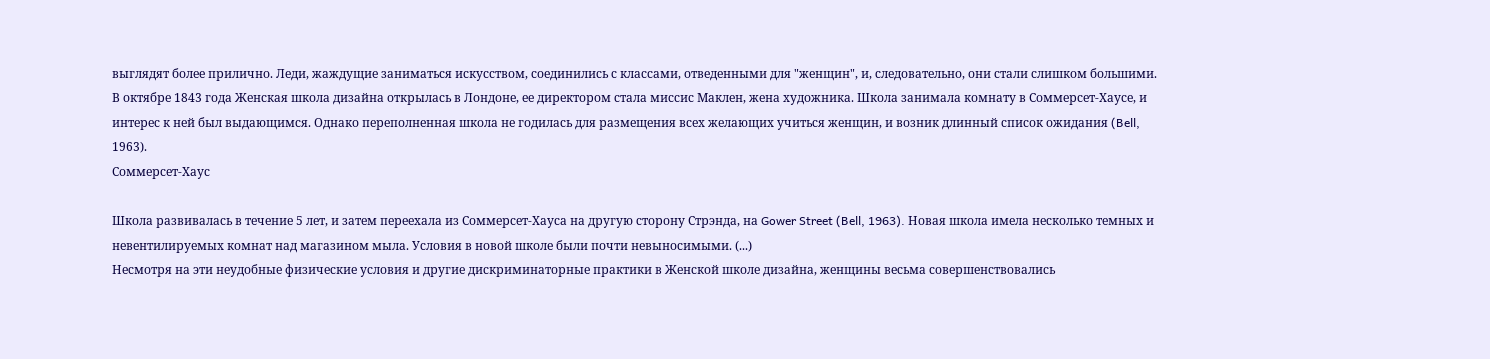выглядят более прилично. Леди, жаждущие заниматься искусством, соединились с классами, отведенными для "женщин", и, следовательно, они стали слишком большими.
В октябре 1843 года Женская школа дизайна открылась в Лондоне, ее директором стала миссис Маклен, жена художника. Школа занимала комнату в Соммерсет-Хаусе, и интерес к ней был выдающимся. Однако переполненная школа не годилась для размещения всех желающих учиться женщин, и возник длинный список ожидания (Bell, 1963).
Соммерсет-Хаус

Школа развивалась в течение 5 лет, и затем переехала из Соммерсет-Хауса на другую сторону Стрэнда, на Gower Street (Bell, 1963). Новая школа имела несколько темных и невентилируемых комнат над магазином мыла. Условия в новой школе были почти невыносимыми. (...)
Несмотря на эти неудобные физические условия и другие дискриминаторные практики в Женской школе дизайна, женщины весьма совершенствовались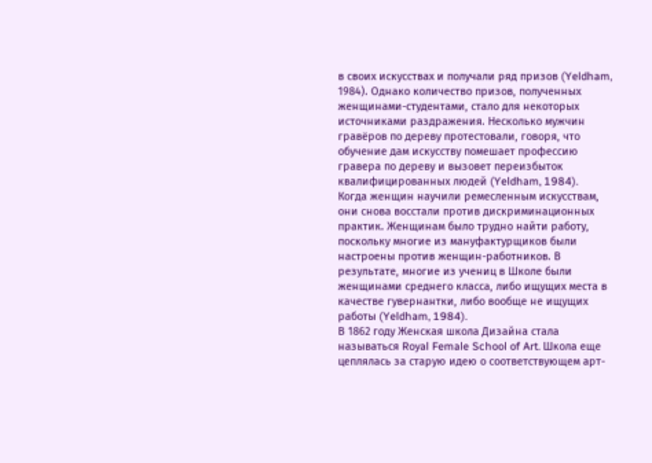в своих искусствах и получали ряд призов (Yeldham, 1984). Однако количество призов, полученных женщинами-студентами, стало для некоторых источниками раздражения. Несколько мужчин гравёров по дереву протестовали, говоря, что обучение дам искусству помешает профессию гравера по дереву и вызовет переизбыток квалифицированных людей (Yeldham, 1984).
Когда женщин научили ремесленным искусствам, они снова восстали против дискриминационных практик. Женщинам было трудно найти работу, поскольку многие из мануфактурщиков были настроены против женщин-работников. В результате, многие из учениц в Школе были женщинами среднего класса, либо ищущих места в качестве гувернантки, либо вообще не ищущих работы (Yeldham, 1984).
В 1862 году Женская школа Дизайна стала называться Royal Female School of Art. Школа еще цеплялась за старую идею о соответствующем арт-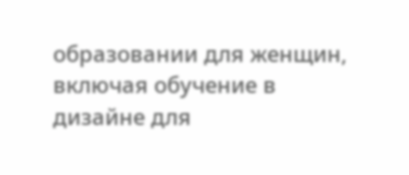образовании для женщин, включая обучение в дизайне для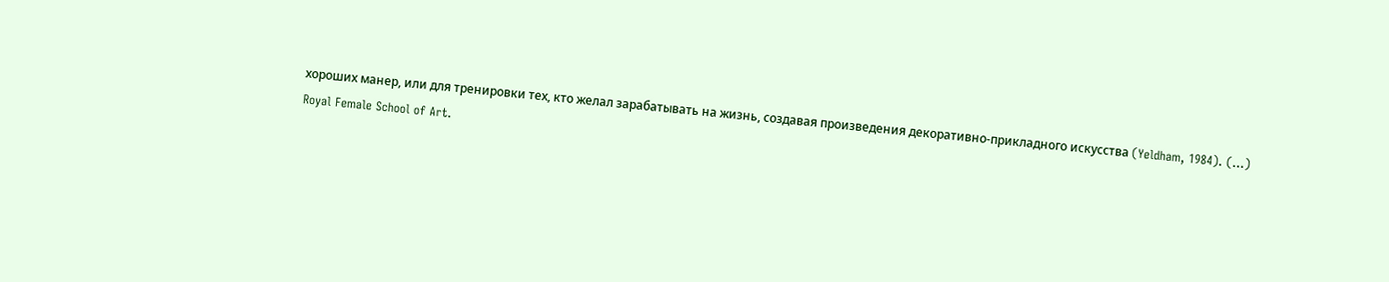хороших манер, или для тренировки тех, кто желал зарабатывать на жизнь, создавая произведения декоративно-прикладного искусства (Yeldham, 1984). (...)
Royal Female School of Art.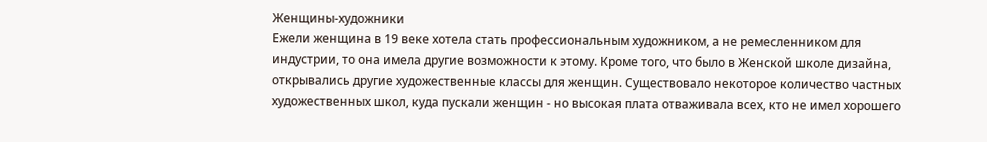Женщины-художники
Ежели женщина в 19 веке хотела стать профессиональным художником, а не ремесленником для индустрии, то она имела другие возможности к этому. Кроме того, что было в Женской школе дизайна, открывались другие художественные классы для женщин. Существовало некоторое количество частных художественных школ, куда пускали женщин - но высокая плата отваживала всех, кто не имел хорошего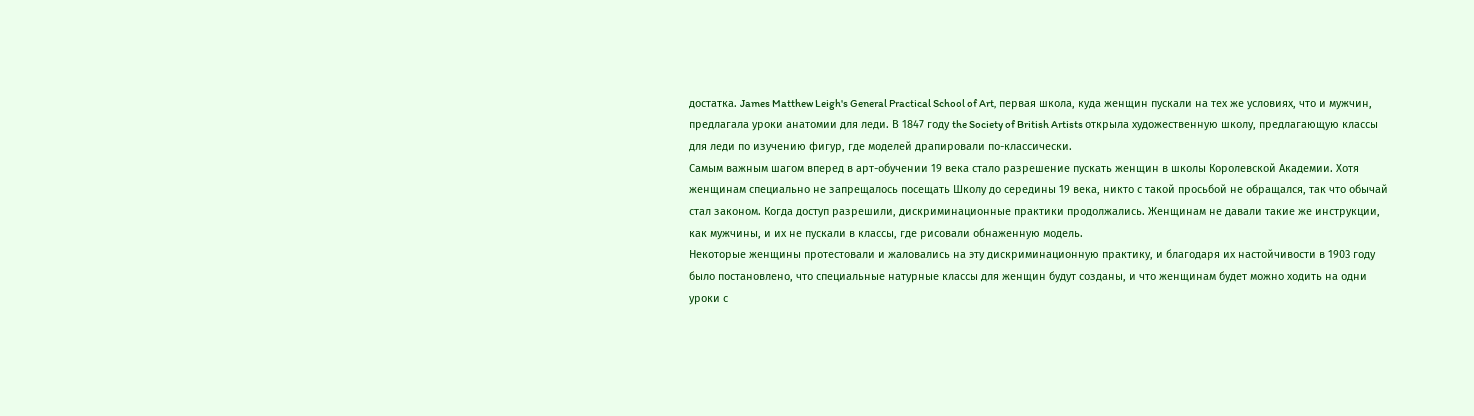достатка. James Matthew Leigh's General Practical School of Art, первая школа, куда женщин пускали на тех же условиях, что и мужчин, предлагала уроки анатомии для леди. В 1847 году the Society of British Artists открыла художественную школу, предлагающую классы для леди по изучению фигур, где моделей драпировали по-классически.
Самым важным шагом вперед в арт-обучении 19 века стало разрешение пускать женщин в школы Королевской Академии. Хотя женщинам специально не запрещалось посещать Школу до середины 19 века, никто с такой просьбой не обращался, так что обычай стал законом. Когда доступ разрешили, дискриминационные практики продолжались. Женщинам не давали такие же инструкции, как мужчины, и их не пускали в классы, где рисовали обнаженную модель.
Некоторые женщины протестовали и жаловались на эту дискриминационную практику, и благодаря их настойчивости в 1903 году было постановлено, что специальные натурные классы для женщин будут созданы, и что женщинам будет можно ходить на одни уроки с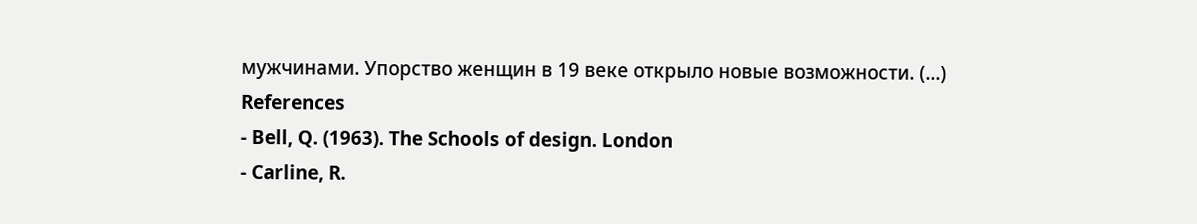мужчинами. Упорство женщин в 19 веке открыло новые возможности. (...)
References
- Bell, Q. (1963). The Schools of design. London
- Carline, R.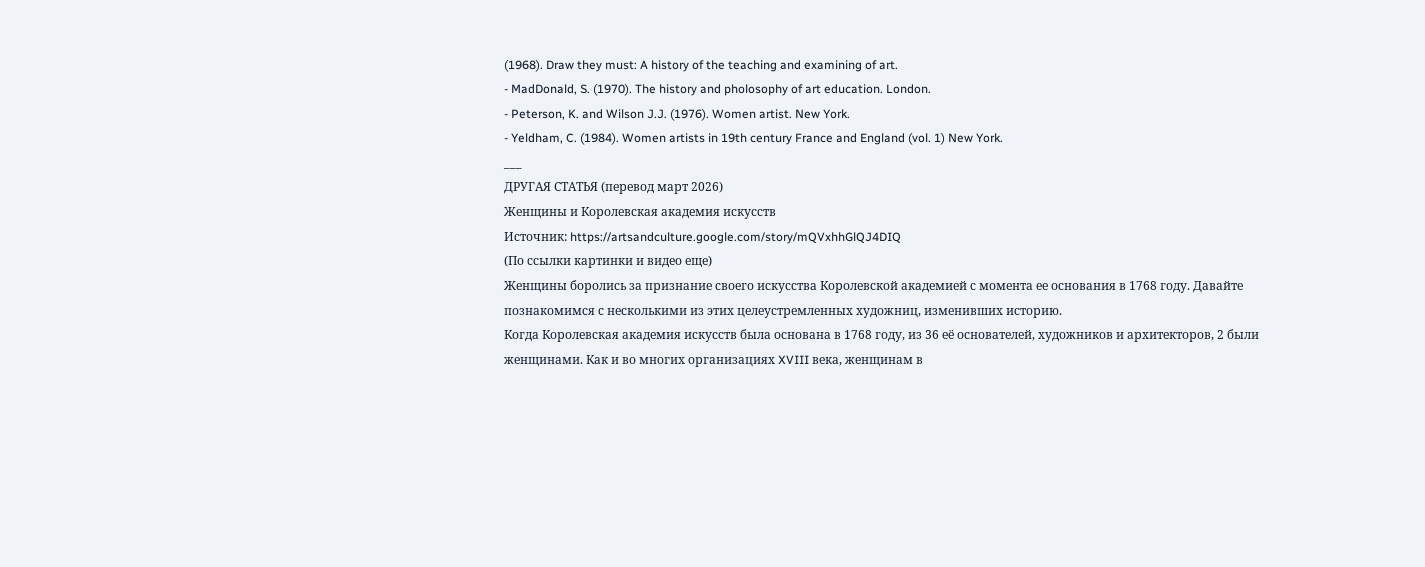(1968). Draw they must: A history of the teaching and examining of art.
- MadDonald, S. (1970). The history and pholosophy of art education. London.
- Peterson, K. and Wilson J.J. (1976). Women artist. New York.
- Yeldham, C. (1984). Women artists in 19th century France and England (vol. 1) New York.
___
ДРУГАЯ СТАТЬЯ (перевод март 2026)
Женщины и Королевская академия искусств
Источник: https://artsandculture.google.com/story/mQVxhhGlQJ4DIQ
(По ссылки картинки и видео еще)
Женщины боролись за признание своего искусства Королевской академией с момента ее основания в 1768 году. Давайте познакомимся с несколькими из этих целеустремленных художниц, изменивших историю.
Когда Королевская академия искусств была основана в 1768 году, из 36 её основателей, художников и архитекторов, 2 были женщинами. Как и во многих организациях XVIII века, женщинам в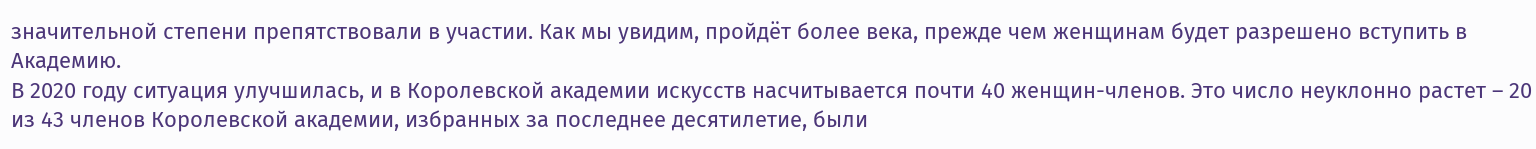значительной степени препятствовали в участии. Как мы увидим, пройдёт более века, прежде чем женщинам будет разрешено вступить в Академию.
В 2020 году ситуация улучшилась, и в Королевской академии искусств насчитывается почти 40 женщин-членов. Это число неуклонно растет – 20 из 43 членов Королевской академии, избранных за последнее десятилетие, были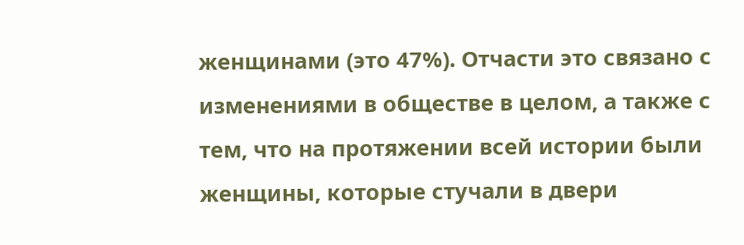женщинами (это 47%). Отчасти это связано с изменениями в обществе в целом, а также с тем, что на протяжении всей истории были женщины, которые стучали в двери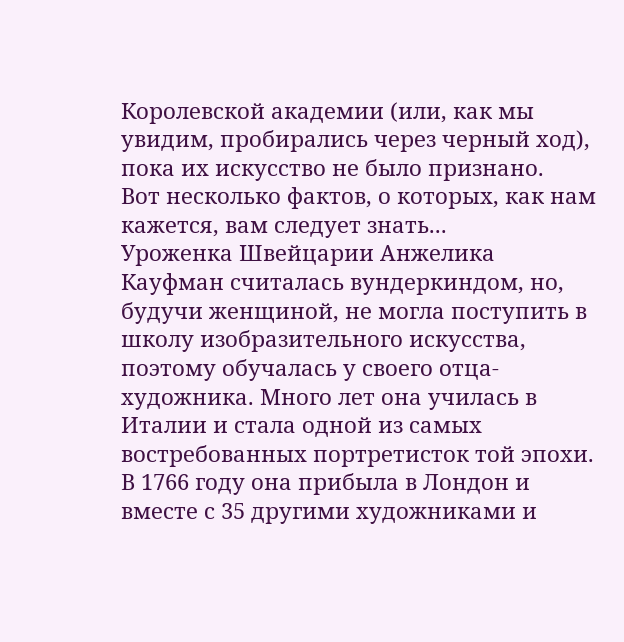Королевской академии (или, как мы увидим, пробирались через черный ход), пока их искусство не было признано.
Вот несколько фактов, о которых, как нам кажется, вам следует знать...
Уроженка Швейцарии Анжелика Кауфман считалась вундеркиндом, но, будучи женщиной, не могла поступить в школу изобразительного искусства, поэтому обучалась у своего отца-художника. Много лет она училась в Италии и стала одной из самых востребованных портретисток той эпохи. В 1766 году она прибыла в Лондон и вместе с 35 другими художниками и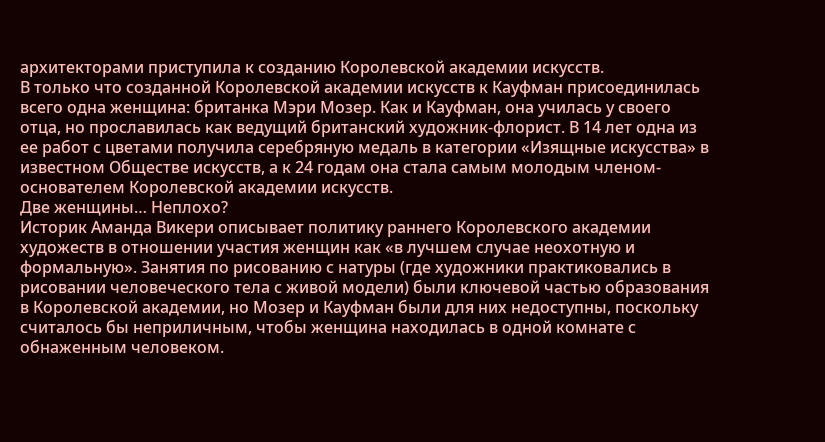архитекторами приступила к созданию Королевской академии искусств.
В только что созданной Королевской академии искусств к Кауфман присоединилась всего одна женщина: британка Мэри Мозер. Как и Кауфман, она училась у своего отца, но прославилась как ведущий британский художник-флорист. В 14 лет одна из ее работ с цветами получила серебряную медаль в категории «Изящные искусства» в известном Обществе искусств, а к 24 годам она стала самым молодым членом-основателем Королевской академии искусств.
Две женщины… Неплохо?
Историк Аманда Викери описывает политику раннего Королевского академии художеств в отношении участия женщин как «в лучшем случае неохотную и формальную». Занятия по рисованию с натуры (где художники практиковались в рисовании человеческого тела с живой модели) были ключевой частью образования в Королевской академии, но Мозер и Кауфман были для них недоступны, поскольку считалось бы неприличным, чтобы женщина находилась в одной комнате с обнаженным человеком.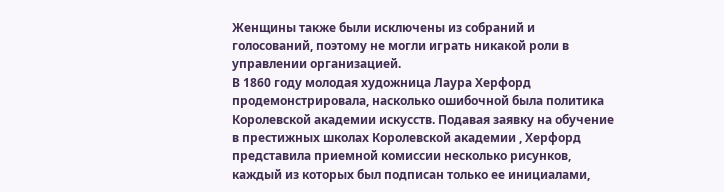Женщины также были исключены из собраний и голосований, поэтому не могли играть никакой роли в управлении организацией.
В 1860 году молодая художница Лаура Херфорд продемонстрировала, насколько ошибочной была политика Королевской академии искусств. Подавая заявку на обучение в престижных школах Королевской академии , Херфорд представила приемной комиссии несколько рисунков, каждый из которых был подписан только ее инициалами,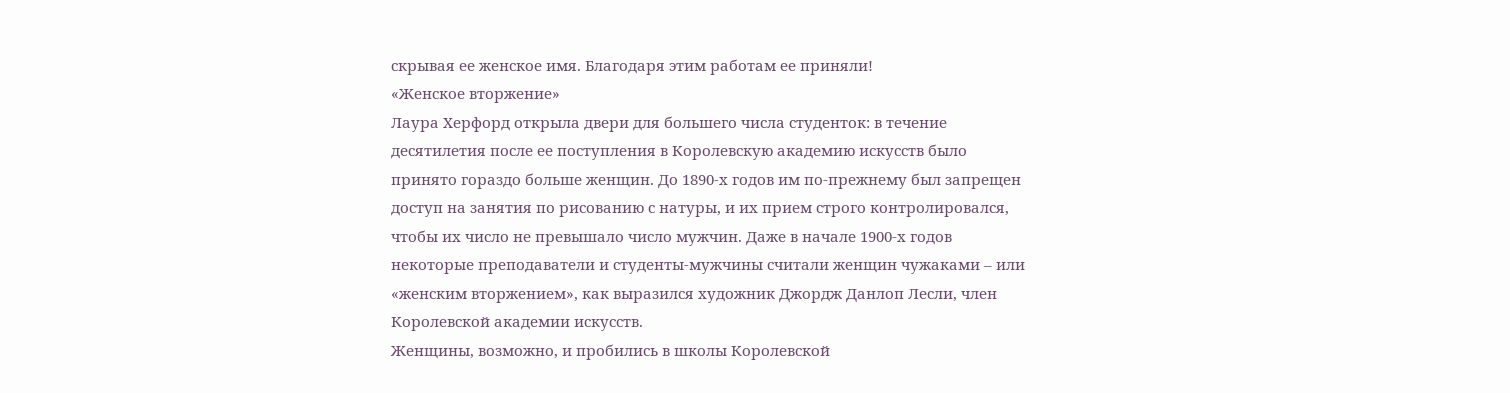скрывая ее женское имя. Благодаря этим работам ее приняли!
«Женское вторжение»
Лаура Херфорд открыла двери для большего числа студенток: в течение десятилетия после ее поступления в Королевскую академию искусств было принято гораздо больше женщин. До 1890-х годов им по-прежнему был запрещен доступ на занятия по рисованию с натуры, и их прием строго контролировался, чтобы их число не превышало число мужчин. Даже в начале 1900-х годов некоторые преподаватели и студенты-мужчины считали женщин чужаками – или «женским вторжением», как выразился художник Джордж Данлоп Лесли, член Королевской академии искусств.
Женщины, возможно, и пробились в школы Королевской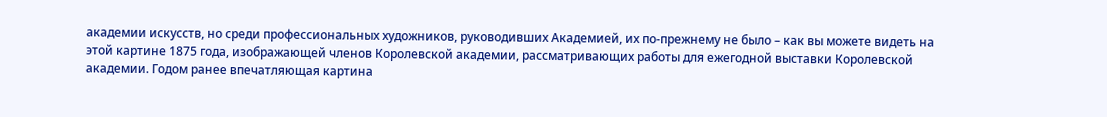академии искусств, но среди профессиональных художников, руководивших Академией, их по-прежнему не было – как вы можете видеть на этой картине 1875 года, изображающей членов Королевской академии, рассматривающих работы для ежегодной выставки Королевской академии. Годом ранее впечатляющая картина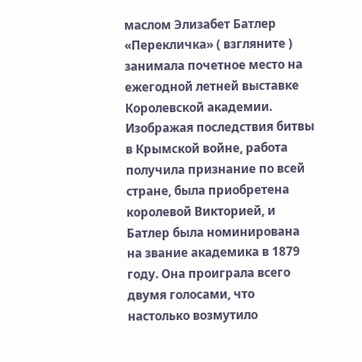маслом Элизабет Батлер «Перекличка» ( взгляните ) занимала почетное место на ежегодной летней выставке Королевской академии. Изображая последствия битвы в Крымской войне, работа получила признание по всей стране, была приобретена королевой Викторией, и Батлер была номинирована на звание академика в 1879 году. Она проиграла всего двумя голосами, что настолько возмутило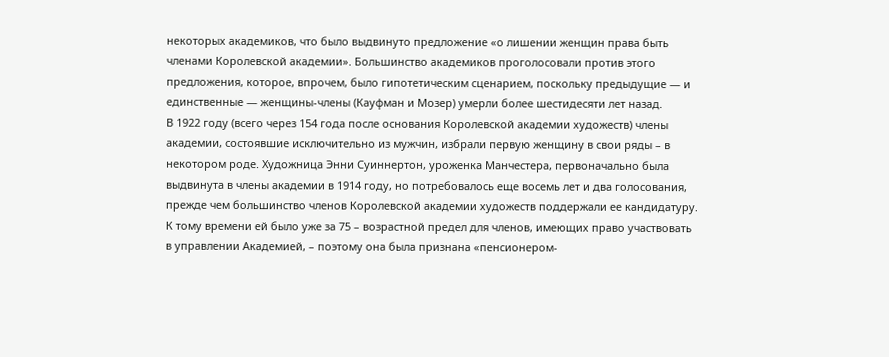некоторых академиков, что было выдвинуто предложение «о лишении женщин права быть членами Королевской академии». Большинство академиков проголосовали против этого предложения, которое, впрочем, было гипотетическим сценарием, поскольку предыдущие — и единственные — женщины-члены (Кауфман и Мозер) умерли более шестидесяти лет назад.
В 1922 году (всего через 154 года после основания Королевской академии художеств) члены академии, состоявшие исключительно из мужчин, избрали первую женщину в свои ряды – в некотором роде. Художница Энни Суиннертон, уроженка Манчестера, первоначально была выдвинута в члены академии в 1914 году, но потребовалось еще восемь лет и два голосования, прежде чем большинство членов Королевской академии художеств поддержали ее кандидатуру. К тому времени ей было уже за 75 – возрастной предел для членов, имеющих право участвовать в управлении Академией, – поэтому она была признана «пенсионером-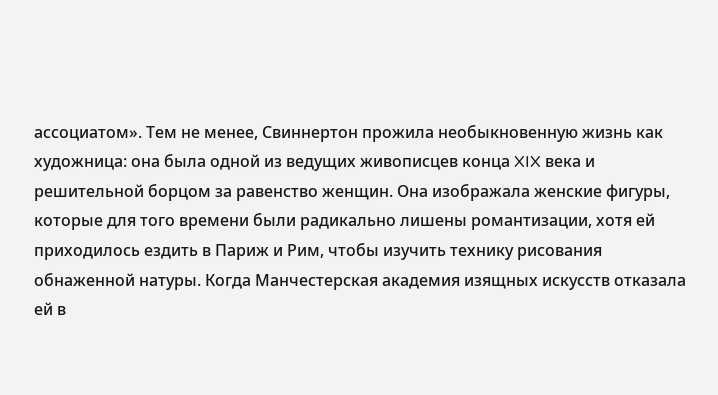ассоциатом». Тем не менее, Свиннертон прожила необыкновенную жизнь как художница: она была одной из ведущих живописцев конца XIX века и решительной борцом за равенство женщин. Она изображала женские фигуры, которые для того времени были радикально лишены романтизации, хотя ей приходилось ездить в Париж и Рим, чтобы изучить технику рисования обнаженной натуры. Когда Манчестерская академия изящных искусств отказала ей в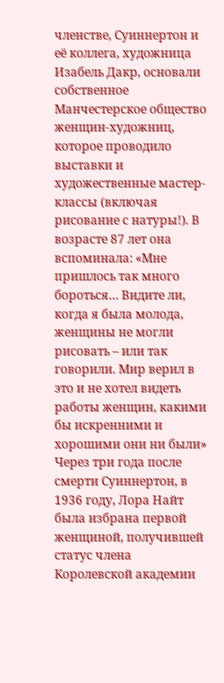членстве, Суиннертон и её коллега, художница Изабель Дакр, основали собственное Манчестерское общество женщин-художниц, которое проводило выставки и художественные мастер-классы (включая рисование с натуры!). В возрасте 87 лет она вспоминала: «Мне пришлось так много бороться… Видите ли, когда я была молода, женщины не могли рисовать – или так говорили. Мир верил в это и не хотел видеть работы женщин, какими бы искренними и хорошими они ни были»
Через три года после смерти Суиннертон, в 1936 году, Лора Найт была избрана первой женщиной, получившей статус члена Королевской академии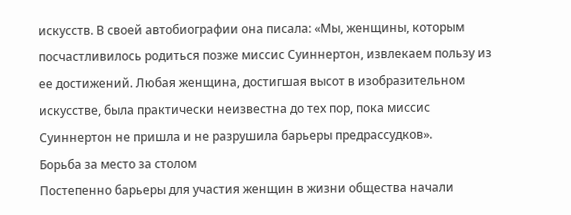искусств. В своей автобиографии она писала: «Мы, женщины, которым посчастливилось родиться позже миссис Суиннертон, извлекаем пользу из ее достижений. Любая женщина, достигшая высот в изобразительном искусстве, была практически неизвестна до тех пор, пока миссис Суиннертон не пришла и не разрушила барьеры предрассудков».
Борьба за место за столом
Постепенно барьеры для участия женщин в жизни общества начали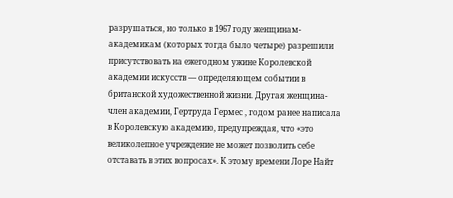разрушаться, но только в 1967 году женщинам-академикам (которых тогда было четыре) разрешили присутствовать на ежегодном ужине Королевской академии искусств — определяющем событии в британской художественной жизни. Другая женщина-член академии, Гертруда Гермес , годом ранее написала в Королевскую академию, предупреждая, что «это великолепное учреждение не может позволить себе отставать в этих вопросах». К этому времени Лоре Найт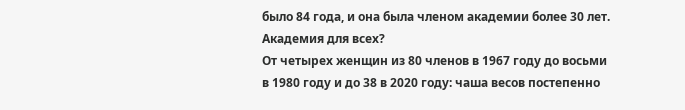было 84 года, и она была членом академии более 30 лет.
Академия для всех?
От четырех женщин из 80 членов в 1967 году до восьми в 1980 году и до 38 в 2020 году: чаша весов постепенно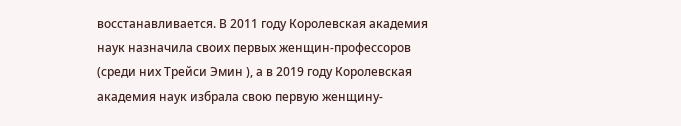восстанавливается. В 2011 году Королевская академия наук назначила своих первых женщин-профессоров (среди них Трейси Эмин ), а в 2019 году Королевская академия наук избрала свою первую женщину-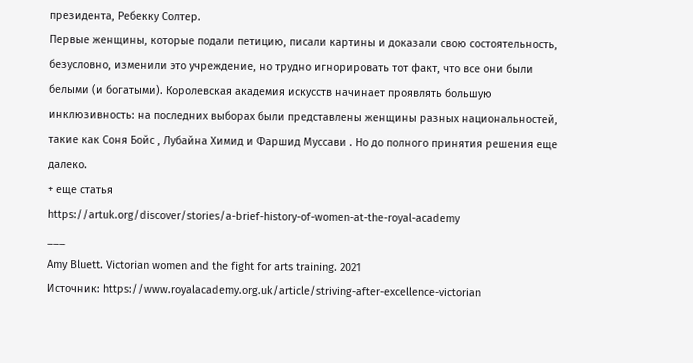президента, Ребекку Солтер.
Первые женщины, которые подали петицию, писали картины и доказали свою состоятельность, безусловно, изменили это учреждение, но трудно игнорировать тот факт, что все они были белыми (и богатыми). Королевская академия искусств начинает проявлять большую инклюзивность: на последних выборах были представлены женщины разных национальностей, такие как Соня Бойс , Лубайна Химид и Фаршид Муссави . Но до полного принятия решения еще далеко.
+ еще статья
https://artuk.org/discover/stories/a-brief-history-of-women-at-the-royal-academy
___
Amy Bluett. Victorian women and the fight for arts training. 2021
Источник: https://www.royalacademy.org.uk/article/striving-after-excellence-victorian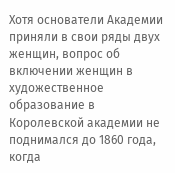Хотя основатели Академии приняли в свои ряды двух женщин, вопрос об включении женщин в художественное образование в Королевской академии не поднимался до 1860 года, когда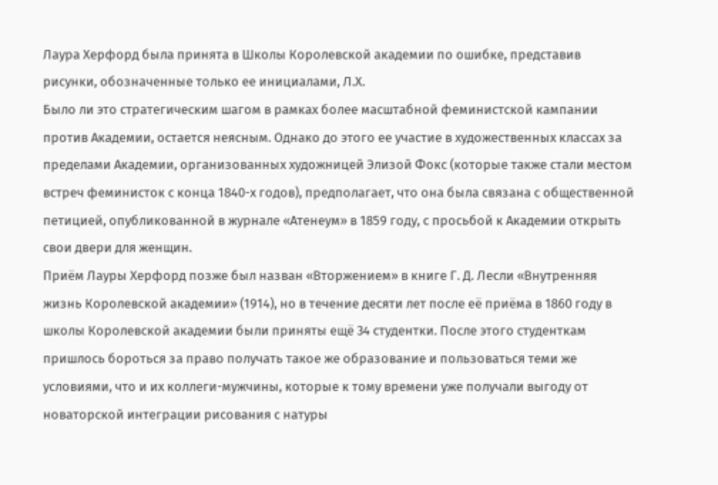Лаура Херфорд была принята в Школы Королевской академии по ошибке, представив рисунки, обозначенные только ее инициалами, Л.Х.
Было ли это стратегическим шагом в рамках более масштабной феминистской кампании против Академии, остается неясным. Однако до этого ее участие в художественных классах за пределами Академии, организованных художницей Элизой Фокс (которые также стали местом встреч феминисток с конца 1840-х годов), предполагает, что она была связана с общественной петицией, опубликованной в журнале «Атенеум» в 1859 году, с просьбой к Академии открыть свои двери для женщин.
Приём Лауры Херфорд позже был назван «Вторжением» в книге Г. Д. Лесли «Внутренняя жизнь Королевской академии» (1914), но в течение десяти лет после её приёма в 1860 году в школы Королевской академии были приняты ещё 34 студентки. После этого студенткам пришлось бороться за право получать такое же образование и пользоваться теми же условиями, что и их коллеги-мужчины, которые к тому времени уже получали выгоду от новаторской интеграции рисования с натуры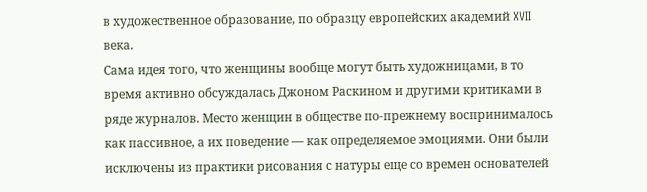в художественное образование, по образцу европейских академий XVII века.
Сама идея того, что женщины вообще могут быть художницами, в то время активно обсуждалась Джоном Раскином и другими критиками в ряде журналов. Место женщин в обществе по-прежнему воспринималось как пассивное, а их поведение — как определяемое эмоциями. Они были исключены из практики рисования с натуры еще со времен основателей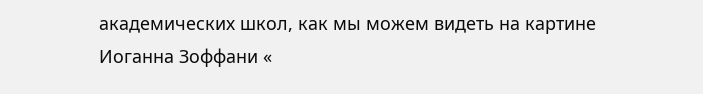академических школ, как мы можем видеть на картине Иоганна Зоффани «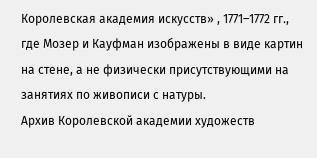Королевская академия искусств» , 1771–1772 гг., где Мозер и Кауфман изображены в виде картин на стене, а не физически присутствующими на занятиях по живописи с натуры.
Архив Королевской академии художеств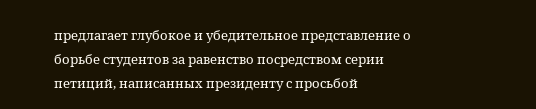предлагает глубокое и убедительное представление о борьбе студентов за равенство посредством серии петиций, написанных президенту с просьбой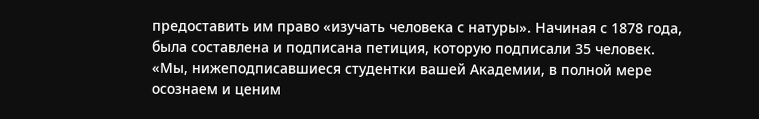предоставить им право «изучать человека с натуры». Начиная с 1878 года, была составлена и подписана петиция, которую подписали 35 человек.
«Мы, нижеподписавшиеся студентки вашей Академии, в полной мере осознаем и ценим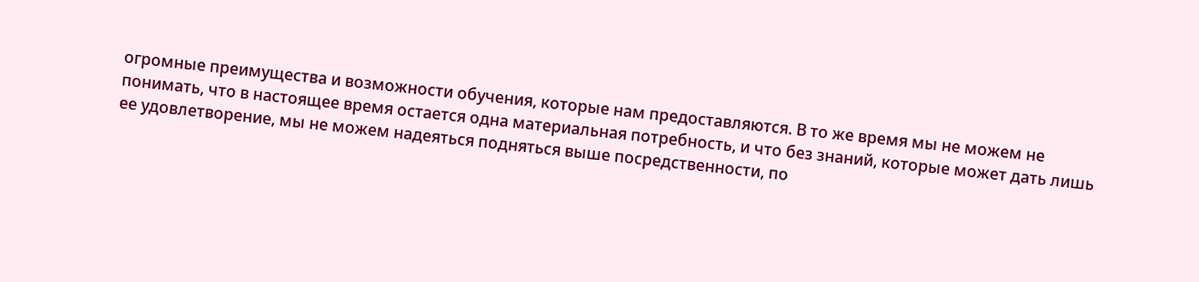огромные преимущества и возможности обучения, которые нам предоставляются. В то же время мы не можем не понимать, что в настоящее время остается одна материальная потребность, и что без знаний, которые может дать лишь ее удовлетворение, мы не можем надеяться подняться выше посредственности, по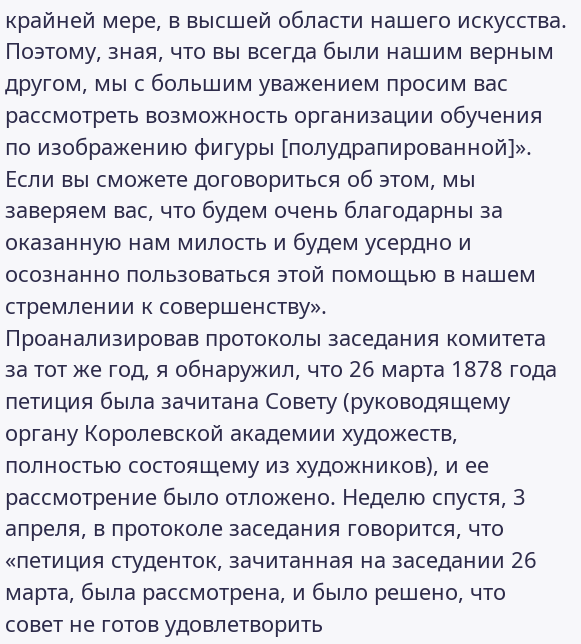крайней мере, в высшей области нашего искусства. Поэтому, зная, что вы всегда были нашим верным другом, мы с большим уважением просим вас рассмотреть возможность организации обучения по изображению фигуры [полудрапированной]».
Если вы сможете договориться об этом, мы заверяем вас, что будем очень благодарны за оказанную нам милость и будем усердно и осознанно пользоваться этой помощью в нашем стремлении к совершенству».
Проанализировав протоколы заседания комитета за тот же год, я обнаружил, что 26 марта 1878 года петиция была зачитана Совету (руководящему органу Королевской академии художеств, полностью состоящему из художников), и ее рассмотрение было отложено. Неделю спустя, 3 апреля, в протоколе заседания говорится, что «петиция студенток, зачитанная на заседании 26 марта, была рассмотрена, и было решено, что совет не готов удовлетворить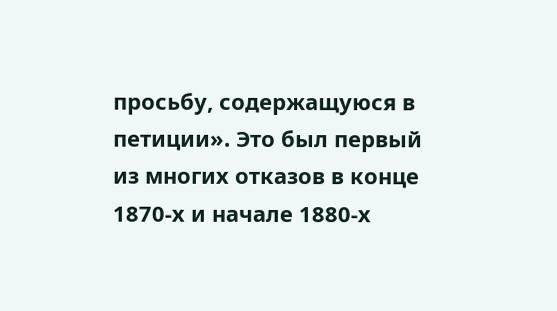просьбу, содержащуюся в петиции». Это был первый из многих отказов в конце 1870-х и начале 1880-х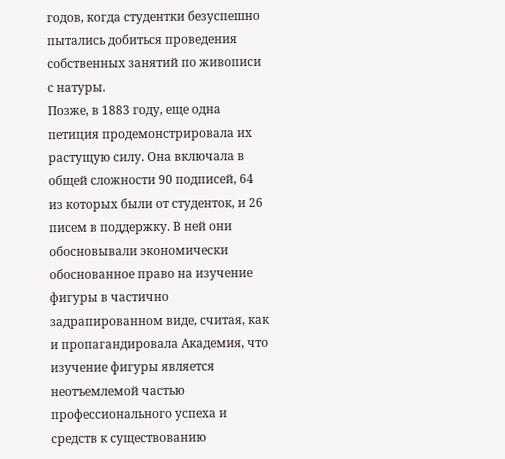годов, когда студентки безуспешно пытались добиться проведения собственных занятий по живописи с натуры.
Позже, в 1883 году, еще одна петиция продемонстрировала их растущую силу. Она включала в общей сложности 90 подписей, 64 из которых были от студенток, и 26 писем в поддержку. В ней они обосновывали экономически обоснованное право на изучение фигуры в частично задрапированном виде, считая, как и пропагандировала Академия, что изучение фигуры является неотъемлемой частью профессионального успеха и средств к существованию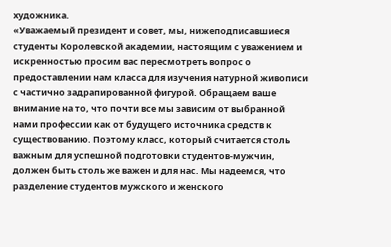художника.
«Уважаемый президент и совет, мы, нижеподписавшиеся студенты Королевской академии, настоящим с уважением и искренностью просим вас пересмотреть вопрос о предоставлении нам класса для изучения натурной живописи с частично задрапированной фигурой. Обращаем ваше внимание на то, что почти все мы зависим от выбранной нами профессии как от будущего источника средств к существованию. Поэтому класс, который считается столь важным для успешной подготовки студентов-мужчин, должен быть столь же важен и для нас. Мы надеемся, что разделение студентов мужского и женского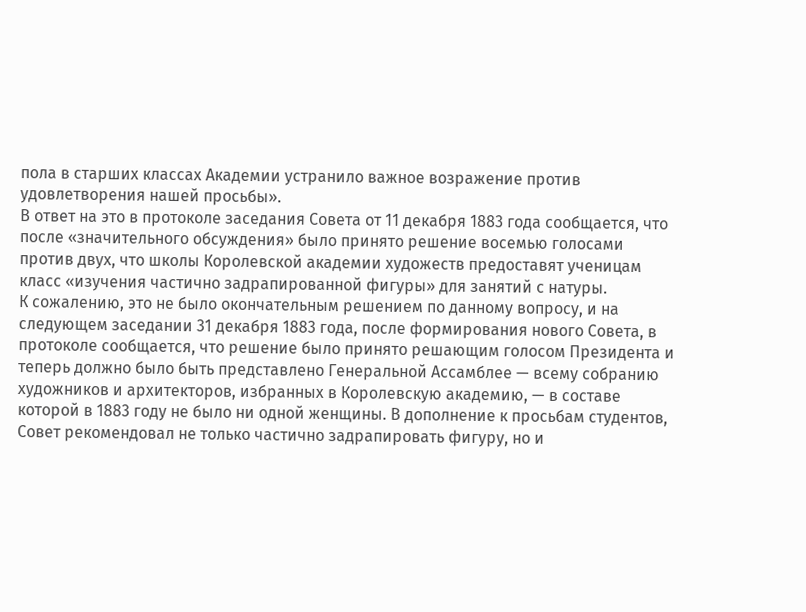пола в старших классах Академии устранило важное возражение против удовлетворения нашей просьбы».
В ответ на это в протоколе заседания Совета от 11 декабря 1883 года сообщается, что после «значительного обсуждения» было принято решение восемью голосами против двух, что школы Королевской академии художеств предоставят ученицам класс «изучения частично задрапированной фигуры» для занятий с натуры.
К сожалению, это не было окончательным решением по данному вопросу, и на следующем заседании 31 декабря 1883 года, после формирования нового Совета, в протоколе сообщается, что решение было принято решающим голосом Президента и теперь должно было быть представлено Генеральной Ассамблее — всему собранию художников и архитекторов, избранных в Королевскую академию, — в составе которой в 1883 году не было ни одной женщины. В дополнение к просьбам студентов, Совет рекомендовал не только частично задрапировать фигуру, но и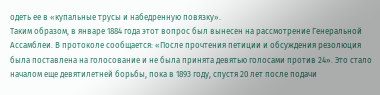одеть ее в «купальные трусы и набедренную повязку».
Таким образом, в январе 1884 года этот вопрос был вынесен на рассмотрение Генеральной Ассамблеи. В протоколе сообщается: «После прочтения петиции и обсуждения резолюция была поставлена на голосование и не была принята девятью голосами против 24». Это стало началом еще девятилетней борьбы, пока в 1893 году, спустя 20 лет после подачи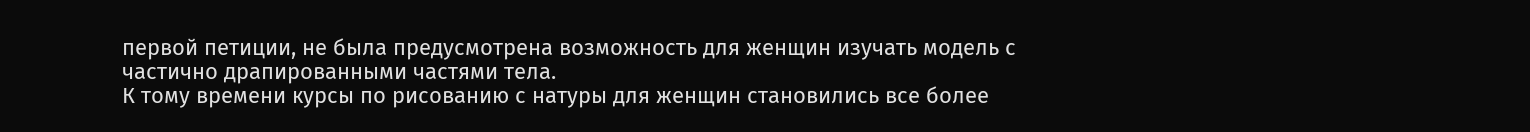первой петиции, не была предусмотрена возможность для женщин изучать модель с частично драпированными частями тела.
К тому времени курсы по рисованию с натуры для женщин становились все более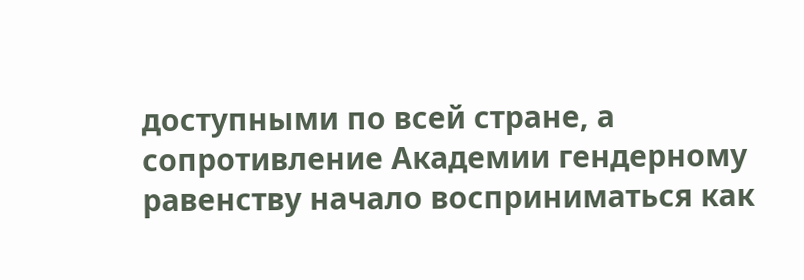доступными по всей стране, а сопротивление Академии гендерному равенству начало восприниматься как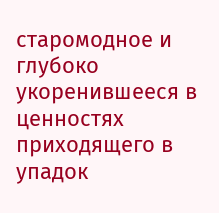старомодное и глубоко укоренившееся в ценностях приходящего в упадок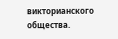викторианского общества.